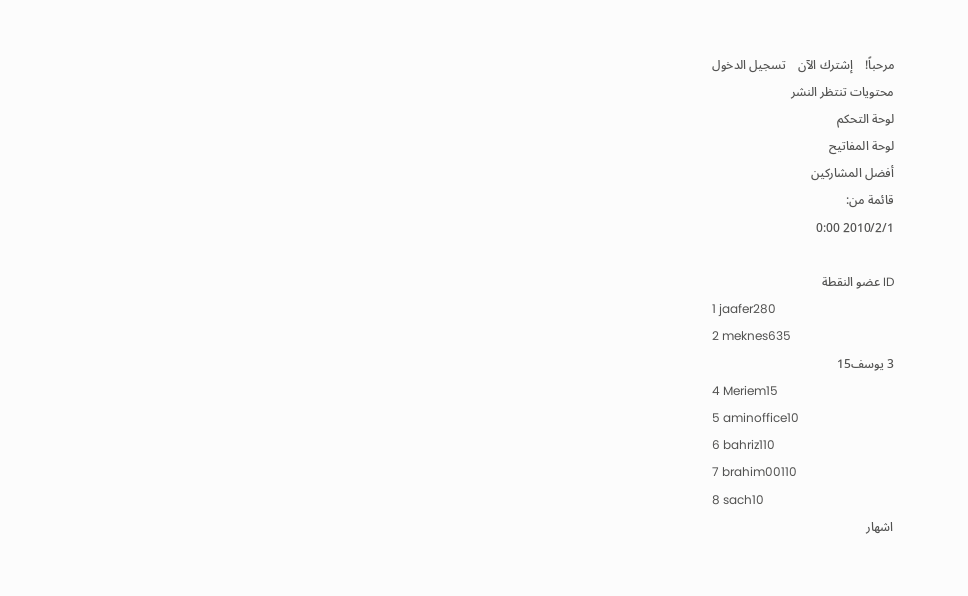مرحباً!    إشترك الآن    تسجيل الدخول
محتويات تنتظر النشر
لوحة التحكم
لوحة المفاتيح
أفضل المشاركين
قائمة من:
2010/2/1 0:00

ID عضو النقطة
1 jaafer280
2 meknes635
3 يوسف15
4 Meriem15
5 aminoffice10
6 bahriz110
7 brahim00110
8 sach10
اشهار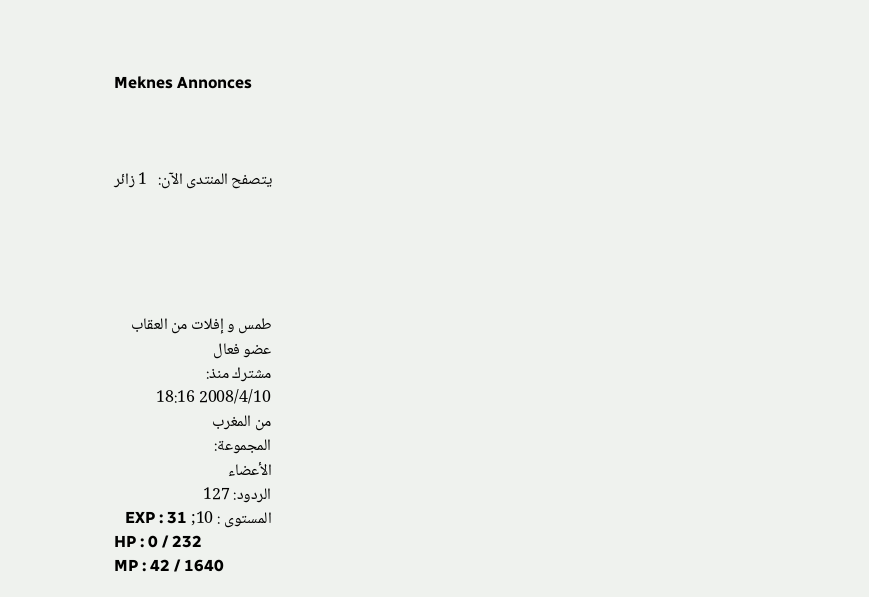Meknes Annonces



يتصفح المنتدى الآن:   1 زائر





طمس و إفلات من العقاب
عضو فعال
مشترك منذ:
2008/4/10 18:16
من المغرب
المجموعة:
الأعضاء
الردود: 127
المستوى : 10; EXP : 31
HP : 0 / 232
MP : 42 / 1640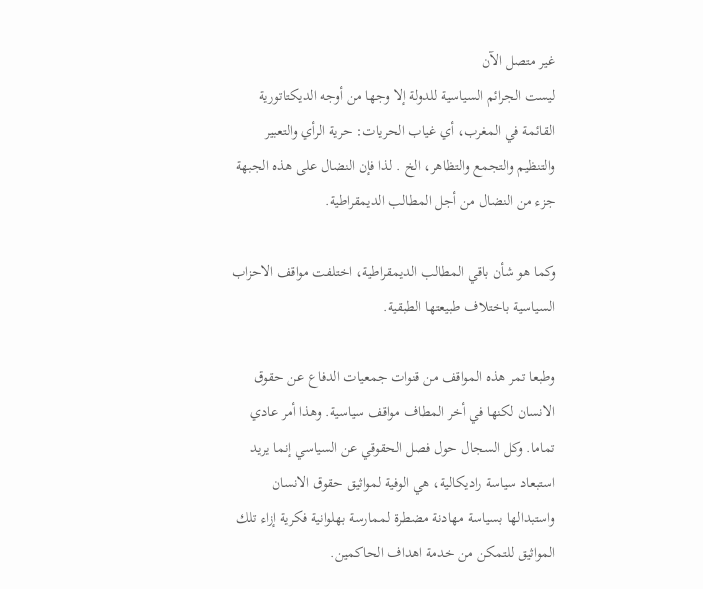غير متصل الآن
ليست الجرائم السياسية للدولة إلا وجها من أوجه الديكتاتورية القائمة في المغرب، أي غياب الحريات: حرية الرأي والتعبير والتنظيم والتجمع والتظاهر، الخ . لذا فإن النضال على هذه الجبهة جزء من النضال من أجل المطالب الديمقراطية.

وكما هو شأن باقي المطالب الديمقراطية، اختلفت مواقف الاحزاب السياسية باختلاف طبيعتها الطبقية.

وطبعا تمر هذه المواقف من قنوات جمعيات الدفاع عن حقوق الانسان لكنها في أخر المطاف مواقف سياسية. وهذا أمر عادي تماما. وكل السجال حول فصل الحقوقي عن السياسي إنما يريد استبعاد سياسة راديكالية، هي الوفية لمواثيق حقوق الانسان واستبدالها بسياسة مهادنة مضطرة لممارسة بهلوانية فكرية إزاء تلك المواثيق للتمكن من خدمة اهداف الحاكمين.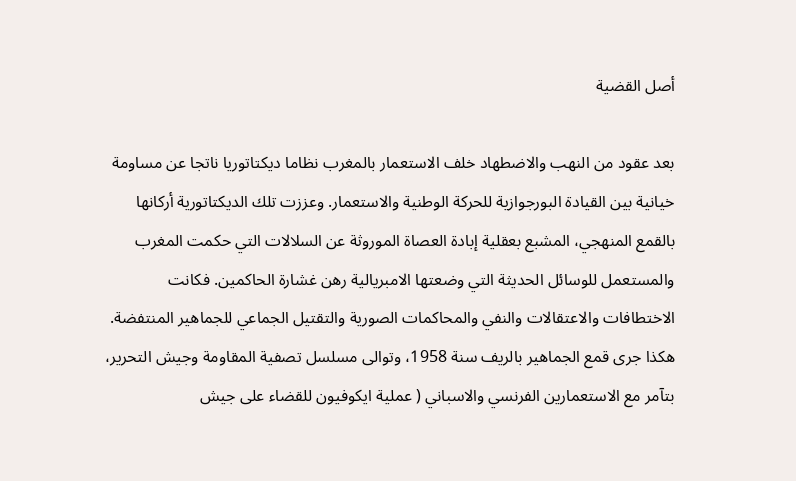أصل القضية

بعد عقود من النهب والاضطهاد خلف الاستعمار بالمغرب نظاما ديكتاتوريا ناتجا عن مساومة خيانية بين القيادة البورجوازية للحركة الوطنية والاستعمار. وعززت تلك الديكتاتورية أركانها بالقمع المنهجي، المشبع بعقلية إبادة العصاة الموروثة عن السلالات التي حكمت المغرب والمستعمل للوسائل الحديثة التي وضعتها الامبريالية رهن غشارة الحاكمين. فكانت الاختطافات والاعتقالات والنفي والمحاكمات الصورية والتقتيل الجماعي للجماهير المنتفضة. هكذا جرى قمع الجماهير بالريف سنة 1958، وتوالى مسلسل تصفية المقاومة وجيش التحرير، بتآمر مع الاستعمارين الفرنسي والاسباني ( عملية ايكوفيون للقضاء على جيش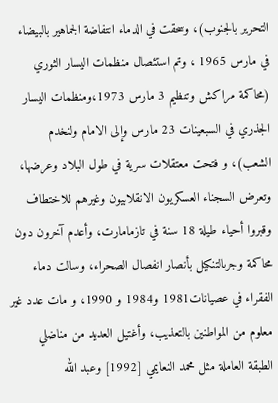التحرير بالجنوب)، وسحقت في الدماء انتفاضة الجماهير بالبيضاء في مارس 1965 ، وتم استئصال منظمات اليسار الثوري (محاكمة مراكش وتنظيم 3 مارس 1973،ومنظمات اليسار الجذري في السبعينات 23 مارس وإلى الامام ولنخدم الشعب)، و فتحت معتقلات سرية في طول البلاد وعرضها، وتعرض السجناء العسكريون الانقلابيون وغيرهم للاختطاف وقبروا أحياء طيلة 18 سنة في تازمامارت، وأعدم آخرون دون محاكمة وجرىالتنكيل بأنصار انفصال الصحراء، وسالت دماء الفقراء في عصيانات1981 و1984 و 1990، و مات عدد غير معلوم من المواطنين بالتعذيب، وأغتيل العديد من مناضلي الطبقة العاملة مثل محمد النعايمي [1992] وعبد الله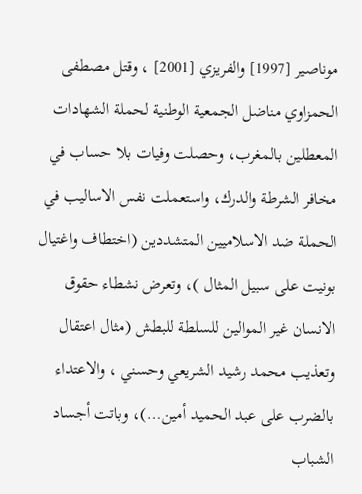موناصير [1997] والفريزي [2001] ، وقتل مصطفى الحمزاوي مناضل الجمعية الوطنية لحملة الشهادات المعطلين بالمغرب، وحصلت وفيات بلا حساب في مخافر الشرطة والدرك، واستعملت نفس الاساليب في الحملة ضد الاسلاميين المتشددين (اختطاف واغتيال بونيت على سبيل المثال )، وتعرض نشطاء حقوق الانسان غير الموالين للسلطة للبطش (مثال اعتقال وتعذيب محمد رشيد الشريعي وحسني ، والاعتداء بالضرب على عبد الحميد أمين…)، وباتت أجساد الشباب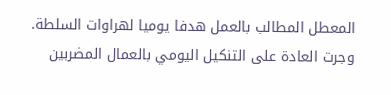المعطل المطالب بالعمل هدفا يوميا لهراوات السلطة. وجرت العادة على التنكيل اليومي بالعمال المضربين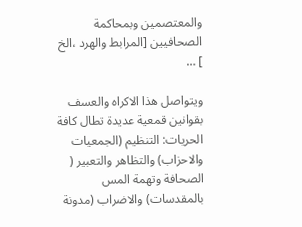والمعتصمين وبمحاكمة الصحافيين [المرابط والهرد ،الخ ] …

ويتواصل هذا الاكراه والعسف بقوانين قمعية عديدة تطال كافة الحريات: التنظيم (الجمعيات والاحزاب) والتظاهر والتعبير ( الصحافة وتهمة المس بالمقدسات) والاضراب (مدونة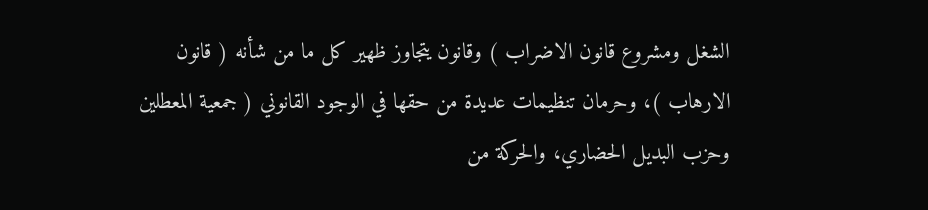الشغل ومشروع قانون الاضراب ) وقانون يتجاوز ظهير كل ما من شأنه ( قانون الارهاب )، وحرمان تنظيمات عديدة من حقها في الوجود القانوني ( جمعية المعطلين وحزب البديل الحضاري، والحركة من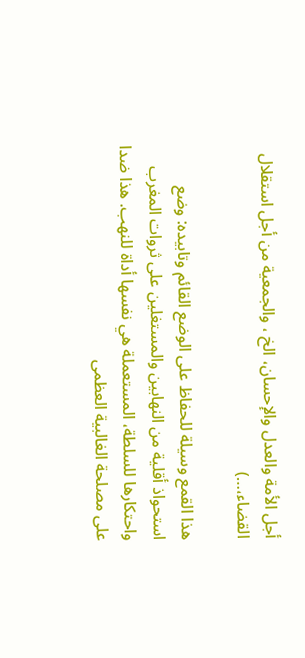أجل الأمة والعدل والإحسان، الخ ، والجمعية من أجل استقلال القضاء،…)

هذا القمع وسيلة للحفاظ على الوضع القائم وتابيده: وضع استحواذ أقلية من النهابين والمستغلين على ثروات المغرب واحتكارها للسلطة، المستعملة هي نفسها أداة للنهب. هذا ضدا على مصلحة الغالبية العظمى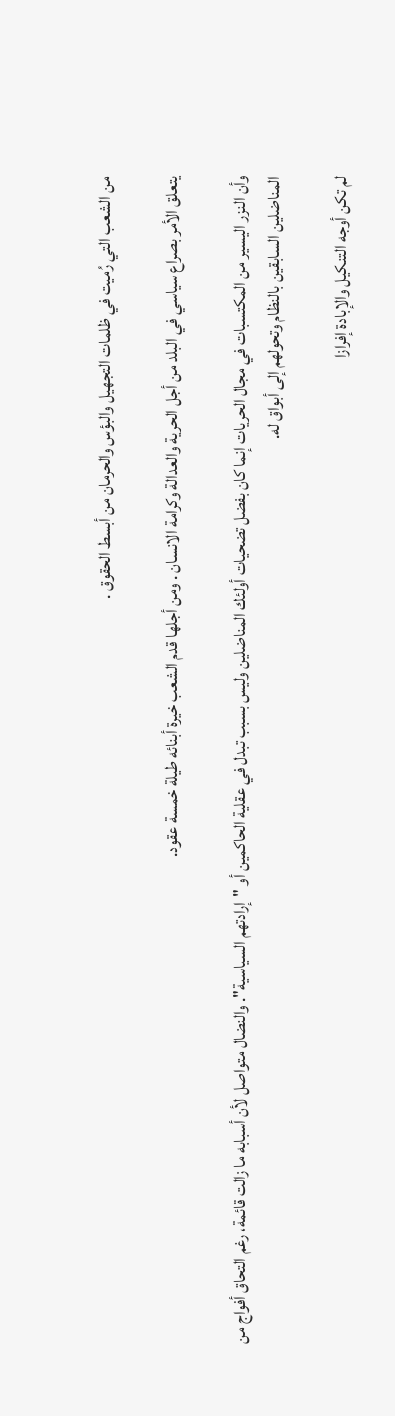من الشعب التي رُميت في ظلمات التجهيل والبؤس والحرمان من أبسط الحقوق .

يتعلق الأمر بصراع سياسي في البلد من أجل الحرية والعدالة وكرامة الانسان . ومن أجلها قدم الشعب خيرة أبنائه طيلة خمسة عقود.

وأن النزر اليسير من المكتسبات في مجال الحريات إنما كان بفضل تضحيات أولئك المناضلين وليس بسبب تبدل في عقلية الحاكمين أو "إرادتهم السياسية". والنضال متواصل لأن أسبابه ما زالت قائمة، رغم التحاق أفواج من المناضلين السابقين بالنظام وتحولهم إلى أبواق له.

لم تكن أوجه التنكيل والإبادة إفرازا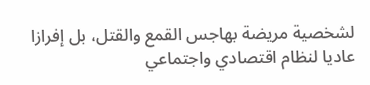لشخصية مريضة بهاجس القمع والقتل، بل إفرازا عاديا لنظام اقتصادي واجتماعي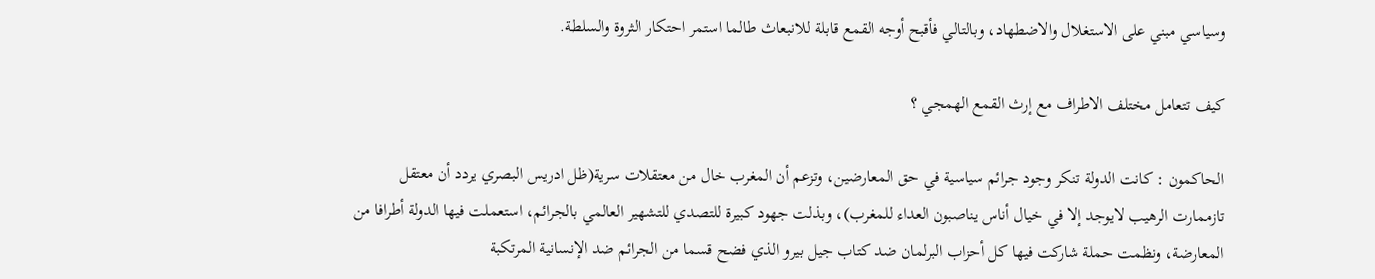وسياسي مبني على الاستغلال والاضطهاد، وبالتالي فأقبح أوجه القمع قابلة للانبعاث طالما استمر احتكار الثروة والسلطة.

كيف تتعامل مختلف الاطراف مع إرث القمع الهمجي ؟

الحاكمون : كانت الدولة تنكر وجود جرائم سياسية في حق المعارضين، وتزعم أن المغرب خال من معتقلات سرية(ظل ادريس البصري يردد أن معتقل تازممارت الرهيب لايوجد إلا في خيال أناس يناصبون العداء للمغرب)، وبذلت جهود كبيرة للتصدي للتشهير العالمي بالجرائم، استعملت فيها الدولة أطرافا من المعارضة، ونظمت حملة شاركت فيها كل أحزاب البرلمان ضد كتاب جيل بيرو الذي فضح قسما من الجرائم ضد الإنسانية المرتكبة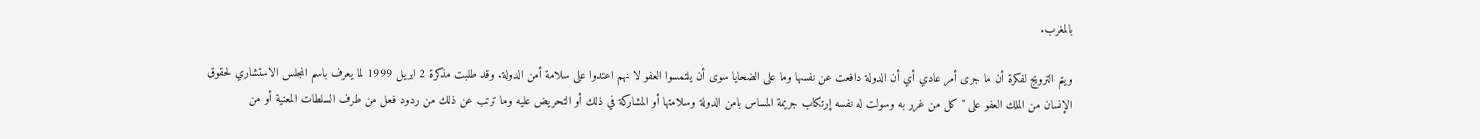بالمغرب.

ويتم الترويج لفكرة أن ما جرى أمر عادي أي أن الدولة دافعت عن نفسها وما على الضحايا سوى أن يلتمسوا العفو لا نهم اعتدوا على سلامة أمن الدولة. وقد طلبت مذكرة 2 ابريل 1999 لما يعرف باسم المجلس الاستشاري لحقوق الإنسان من الملك العفو على " كل من غرر به وسولت له نفسه إرتكاب جريمة المساس بامن الدولة وسلامتها أو المشاركة في ذلك أو التحريض عليه وما ترتب عن ذلك من ردود فعل من طرف السلطات المعنية أو من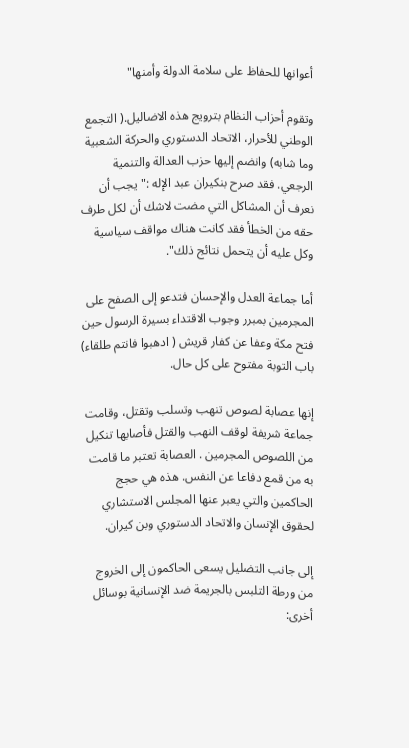أعوانها للحفاظ على سلامة الدولة وأمنها"

وتقوم أحزاب النظام بترويج هذه الاضاليل.( التجمع الوطني للأحرار، الاتحاد الدستوري والحركة الشعبية وما شابه) وانضم إليها حزب العدالة والتنمية الرجعي. فقد صرح بنكيران عبد الإله :" يجب أن نعرف أن المشاكل التي مضت لاشك أن لكل طرف حقه من الخطأ فقد كانت هناك مواقف سياسية وكل عليه أن يتحمل نتائج ذلك".

أما جماعة العدل والإحسان فتدعو إلى الصفح على المجرمين بمبرر وجوب الاقتداء بسيرة الرسول حين فتح مكة وعفا عن كفار قريش ( ادهبوا فانتم طلقاء) باب التوبة مفتوح على كل حال.

إنها عصابة لصوص تنهب وتسلب وتقتل، وقامت جماعة شريفة لوقف النهب والقتل فأصابها تنكيل من اللصوص المجرمين . العصابة تعتبر ما قامت به من قمع دفاعا عن النفس. هذه هي حجج الحاكمين والتي يعبر عنها المجلس الاستشاري لحقوق الإنسان والاتحاد الدستوري وبن كيران.

إلى جانب التضليل يسعى الحاكمون إلى الخروج من ورطة التلبس بالجريمة ضد الإنسانية بوسائل أخرى: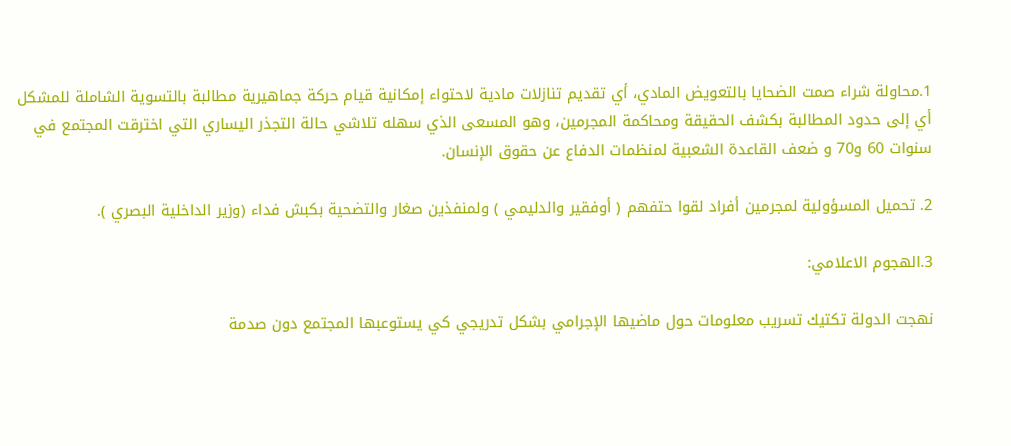1.محاولة شراء صمت الضحايا بالتعويض المادي، أي تقديم تنازلات مادية لاحتواء إمكانية قيام حركة جماهيرية مطالبة بالتسوية الشاملة للمشكل أي إلى حدود المطالبة بكشف الحقيقة ومحاكمة المجرمين، وهو المسعى الذي سهله تلاشي حالة التجذر اليساري التي اخترقت المجتمع في سنوات 60 و70 و ضعف القاعدة الشعبية لمنظمات الدفاع عن حقوق الإنسان.

2. تحميل المسؤولية لمجرمين أفراد لقوا حتفهم ( أوفقير والدليمي ) ولمنفذين صغار والتضحية بكبش فداء (وزير الداخلية البصري ).

3.الهجوم الاعلامي:

نهجت الدولة تكتيك تسريب معلومات حول ماضيها الإجرامي بشكل تدريجي كي يستوعبها المجتمع دون صدمة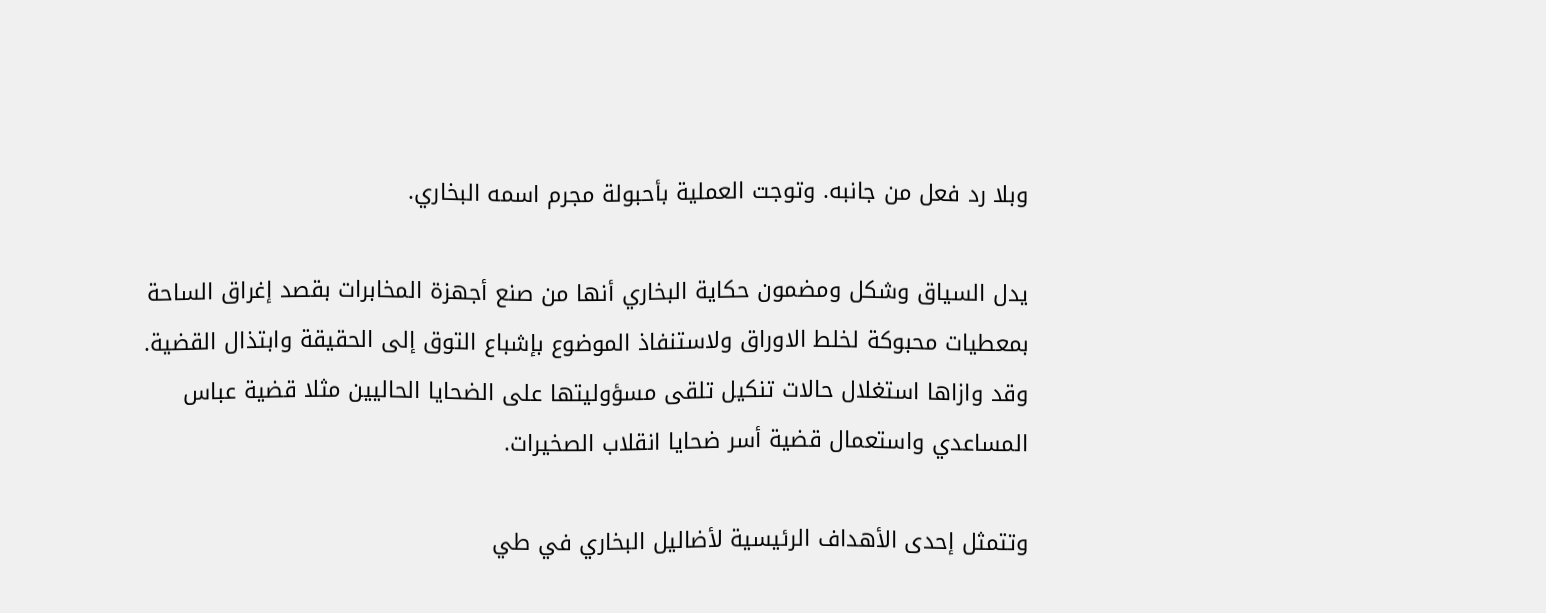وبلا رد فعل من جانبه. وتوجت العملية بأحبولة مجرم اسمه البخاري.

يدل السياق وشكل ومضمون حكاية البخاري أنها من صنع أجهزة المخابرات بقصد إغراق الساحة بمعطيات محبوكة لخلط الاوراق ولاستنفاذ الموضوع بإشباع التوق إلى الحقيقة وابتذال القضية. وقد وازاها استغلال حالات تنكيل تلقى مسؤوليتها على الضحايا الحاليين مثلا قضية عباس المساعدي واستعمال قضية أسر ضحايا انقلاب الصخيرات.

وتتمثل إحدى الأهداف الرئيسية لأضاليل البخاري في طي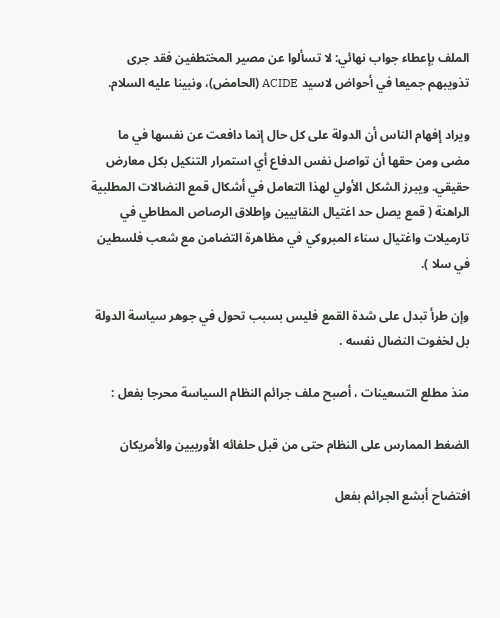الملف بإعطاء جواب نهائي: لا تسألوا عن مصير المختطفين فقد جرى تذويبهم جميعا في أحواض لاسيد ACIDE (الحامض)، ونبينا عليه السلام.

ويراد إفهام الناس أن الدولة على كل حال إنما دافعت عن نفسها في ما مضى ومن حقها أن تواصل نفس الدفاع أي استمرار التنكيل بكل معارض حقيقي. ويبرز الشكل الأولي لهذا التعامل في أشكال قمع النضالات المطلبية الراهنة ( قمع يصل حد اغتيال النقابيين وإطلاق الرصاص المطاطي في تارميلات واغتيال سناء المبروكي في مظاهرة التضامن مع شعب فلسطين في سلا ).

وإن طرأ تبدل على شدة القمع فليس بسبب تحول في جوهر سياسة الدولة بل لخفوت النضال نفسه .

منذ مطلع التسعينات ، أصبح ملف جرائم النظام السياسة محرجا بفعل :

الضغط الممارس على النظام حتى من قبل حلفائه الأوربيين والأمريكان

افتضاح أبشع الجرائم بفعل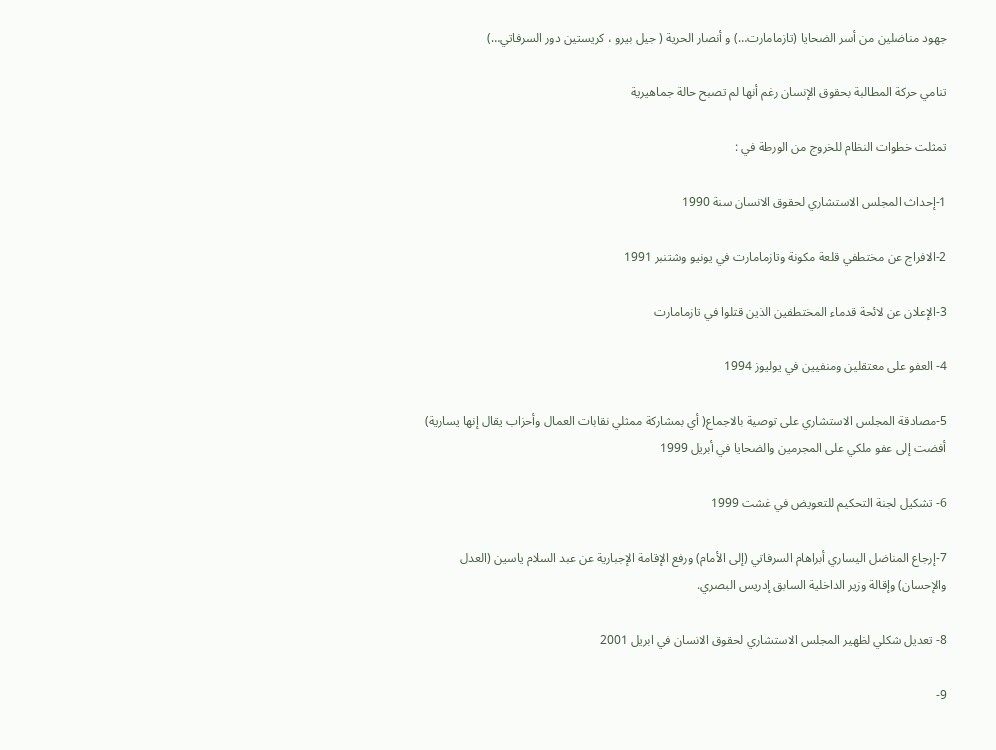جهود مناضلين من أسر الضحايا (تازمامارت…) و أنصار الحرية ( جيل بيرو ، كريستين دور السرفاتي…)

تنامي حركة المطالبة بحقوق الإنسان رغم أنها لم تصبح حالة جماهيرية

تمثلت خطوات النظام للخروج من الورطة في :

1-إحداث المجلس الاستشاري لحقوق الانسان سنة 1990

2-الافراج عن مختطفي قلعة مكونة وتازمامارت في يونيو وشتنبر 1991

3-الإعلان عن لائحة قدماء المختطفين الذين قتلوا في تازمامارت

4- العفو على معتقلين ومنفيين في يوليوز 1994

5-مصادقة المجلس الاستشاري على توصية بالاجماع( أي بمشاركة ممثلي نقابات العمال وأحزاب يقال إنها يسارية) أفضت إلى عفو ملكي على المجرمين والضحايا في أبريل 1999

6- تشكيل لجنة التحكيم للتعويض في غشت 1999

7-إرجاع المناضل اليساري أبراهام السرفاتي (إلى الأمام) ورفع الإقامة الإجبارية عن عبد السلام ياسين (العدل والإحسان) وإقالة وزير الداخلية السابق إدريس البصري.

8- تعديل شكلي لظهير المجلس الاستشاري لحقوق الانسان في ابريل 2001

9-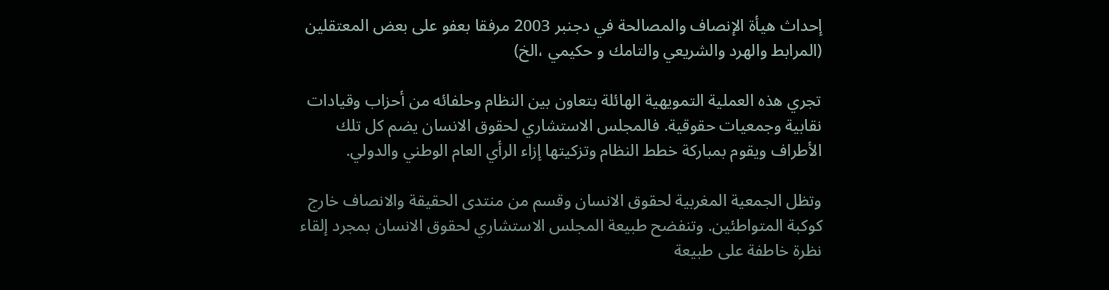إحداث هيأة الإنصاف والمصالحة في دجنبر 2003 مرفقا بعفو على بعض المعتقلين (المرابط والهرد والشريعي والتامك و حكيمي ،الخ)

تجري هذه العملية التمويهية الهائلة بتعاون بين النظام وحلفائه من أحزاب وقيادات نقابية وجمعيات حقوقية. فالمجلس الاستشاري لحقوق الانسان يضم كل تلك الأطراف ويقوم بمباركة خطط النظام وتزكيتها إزاء الرأي العام الوطني والدولي.

وتظل الجمعية المغربية لحقوق الانسان وقسم من منتدى الحقيقة والانصاف خارج كوكبة المتواطئين. وتنفضح طبيعة المجلس الاستشاري لحقوق الانسان بمجرد إلقاء نظرة خاطفة على طبيعة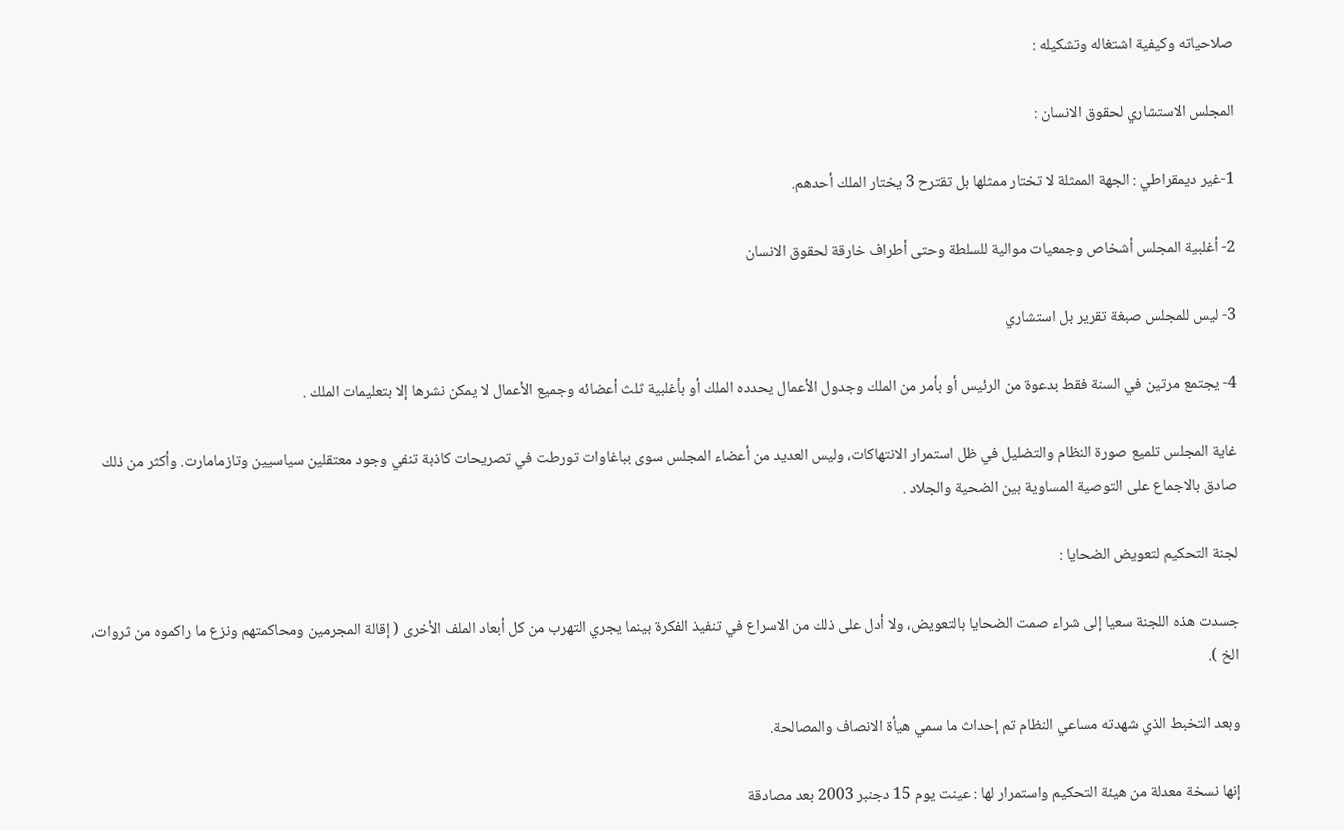صلاحياته وكيفية اشتغاله وتشكيله :

المجلس الاستشاري لحقوق الانسان :

1-غير ديمقراطي : الجهة الممثلة لا تختار ممثلها بل تقترح 3 يختار الملك أحدهم.

2- أغلبية المجلس أشخاص وجمعيات موالية للسلطة وحتى أطراف خارقة لحقوق الانسان

3- ليس للمجلس صبغة تقرير بل استشاري

4- يجتمع مرتين في السنة فقط بدعوة من الرئيس أو بأمر من الملك وجدول الأعمال يحدده الملك أو بأغلبية ثلث أعضائه وجميع الأعمال لا يمكن نشرها إلا بتعليمات الملك .

غاية المجلس تلميع صورة النظام والتضليل في ظل استمرار الانتهاكات، وليس العديد من أعضاء المجلس سوى بباغاوات تورطت في تصريحات كاذبة تنفي وجود معتقلين سياسيين وتازمامارت. وأكثر من ذلك صادق بالاجماع على التوصية المساوية بين الضحية والجلاد .

لجنة التحكيم لتعويض الضحايا :

جسدت هذه اللجنة سعيا إلى شراء صمت الضحايا بالتعويض، ولا أدل على ذلك من الاسراع في تنفيذ الفكرة بينما يجري التهرب من كل أبعاد الملف الأخرى ( إقالة المجرمين ومحاكمتهم ونزع ما راكموه من ثروات، الخ ).

وبعد التخبط الذي شهدته مساعي النظام تم إحداث ما سمي هيأة الانصاف والمصالحة.

إنها نسخة معدلة من هيئة التحكيم واستمرار لها : عينت يوم 15 دجنبر 2003 بعد مصادقة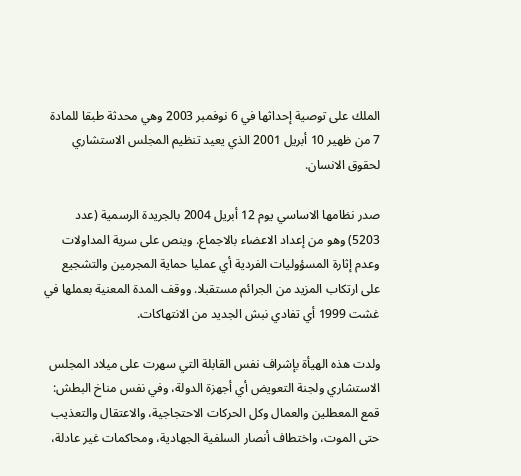الملك على توصية إحداثها في 6 نوفمبر 2003 وهي محدثة طبقا للمادة 7 من ظهير 10 أبريل 2001 الذي يعيد تنظيم المجلس الاستشاري لحقوق الانسان.

صدر نظامها الاساسي يوم 12 أبريل 2004 بالجريدة الرسمية (عدد 5203) وهو من إعداد الاعضاء بالاجماع. وينص على سرية المداولات وعدم إثارة المسؤوليات الفردية أي عمليا حماية المجرمين والتشجيع على ارتكاب المزيد من الجرائم مستقبلا. ووقف المدة المعنية بعملها في غشت 1999 أي تفادي نبش الجديد من الانتهاكات.

ولدت هذه الهيأة بإشراف نفس القابلة التي سهرت على ميلاد المجلس الاستشاري ولجنة التعويض أي أجهزة الدولة، وفي نفس مناخ البطش: قمع المعطلين والعمال وكل الحركات الاحتجاجية، والاعتقال والتعذيب حتى الموت، واختطاف أنصار السلفية الجهادية، ومحاكمات غير عادلة،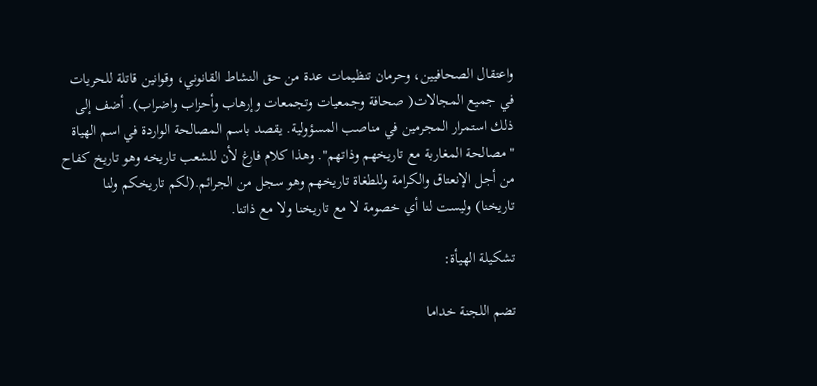واعتقال الصحافيين، وحرمان تنظيمات عدة من حق النشاط القانوني، وقوانين قاتلة للحريات في جميع المجالات( صحافة وجمعيات وتجمعات وإرهاب وأحزاب واضراب). أضف إلى ذلك استمرار المجرمين في مناصب المسؤولية. يقصد باسم المصالحة الواردة في اسم الهياة "مصالحة المغاربة مع تاريخهم وذاتهم". وهذا كلام فارغ لأن للشعب تاريخه وهو تاريخ كفاح من أجل الإنعتاق والكرامة وللطغاة تاريخهم وهو سجل من الجرائم.(لكم تاريخكم ولنا تاريخنا) وليست لنا أي خصومة لا مع تاريخنا ولا مع ذاتنا.

تشكيلة الهيأة:

تضم اللجنة خداما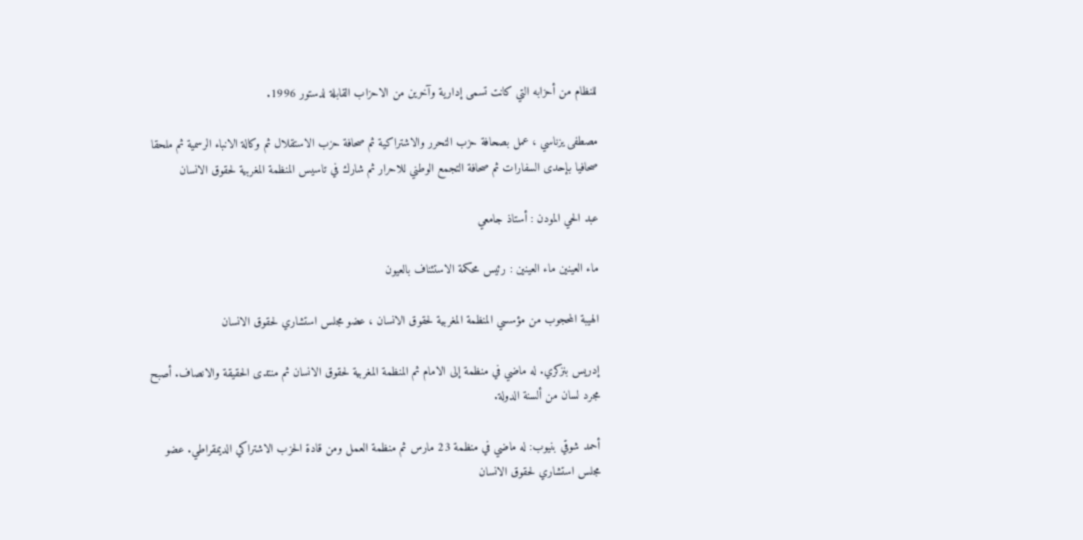للنظام من أحزابه التي كانت تسمى إدارية وآخرين من الاحزاب القابلة لدستور 1996.

مصطفى يزناسي ، عمل بصحافة حزب التحرر والاشتراكية ثم صحافة حزب الاستقلال ثم وكالة الانباء الرسمية ثم ملحقا صحافيا بإحدى السفارات ثم صحافة التجمع الوطني للاحرار ثم شارك في تاسيس المنظمة المغربية لحقوق الانسان

عبد الحي المودن : أستاذ جامعي

ماء العينين ماء العينين : رئيس محكمة الاستئناف بالعيون

الهيبة المحجوب من مؤسسي المنظمة المغربية لحقوق الانسان ، عضو مجلس استشاري لحقوق الانسان

إدريس بنزكري. له ماضي في منظمة إلى الامام ثم المنظمة المغربية لحقوق الانسان ثم منتدى الحقيقة والانصاف. أصبح مجرد لسان من ألسنة الدولة.

أحمد شوقي بنيوب: له ماضي في منظمة 23 مارس ثم منظمة العمل ومن قادة الحزب الاشتراكي الديمقراطي. عضو مجلس استشاري لحقوق الانسان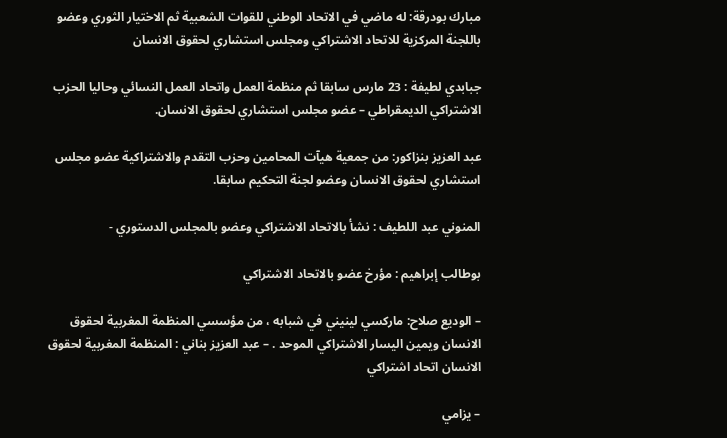مبارك بودرقة: له ماضي في الاتحاد الوطني للقوات الشعبية ثم الاختيار الثوري وعضو باللجنة المركزية للاتحاد الاشتراكي ومجلس استشاري لحقوق الانسان

جبابدي لطيفة : 23 مارس سابقا ثم منظمة العمل واتحاد العمل النسائي وحاليا الحزب الاشتراكي الديمقراطي – عضو مجلس استشاري لحقوق الانسان.

عبد العزيز بنزاكور: من جمعية هيآت المحامين وحزب التقدم والاشتراكية عضو مجلس استشاري لحقوق الانسان وعضو لجنة التحكيم سابقا.

المنوني عبد اللطيف : نشأ بالاتحاد الاشتراكي وعضو بالمجلس الدستوري -

بوطالب إبراهيم : مؤرخ عضو بالاتحاد الاشتراكي

– الوديع صلاح: ماركسي لينيني في شبابه ، من مؤسسي المنظمة المغربية لحقوق الانسان ويمين اليسار الاشتراكي الموحد . – عبد العزيز بناني : المنظمة المغربية لحقوق الانسان اتحاد اشتراكي

– يزامي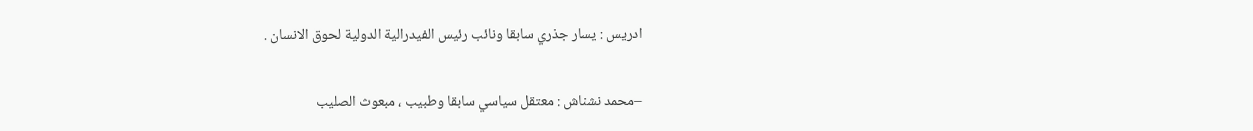ادريس : يسار جذري سابقا ونائب رئيس الفيدرالية الدولية لحوق الانسان .

–محمد نشناش : معتقل سياسي سابقا وطبيب ، مبعوث الصليب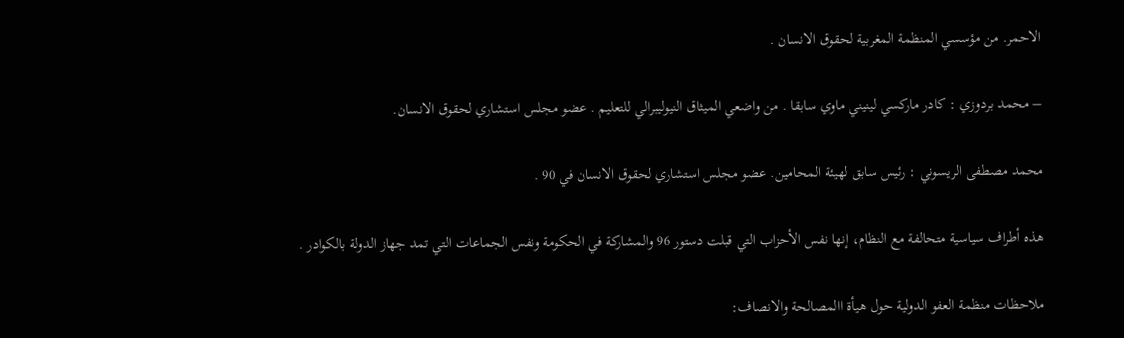الاحمر. من مؤسسي المنظمة المغربية لحقوق الانسان .

– محمد بردوزي : كادر ماركسي لينيني ماوي سابقا . من واضعي الميثاق النيوليبرالي للتعليم . عضو مجلس استشاري لحقوق الانسان.

محمد مصطفى الريسوني : رئيس سابق لهيئة المحامين. عضو مجلس استشاري لحقوق الانسان في 90 .

هذه أطراف سياسية متحالفة مع النظام، إنها نفس الأحزاب التي قبلت دستور 96 والمشاركة في الحكومة ونفس الجماعات التي تمد جهاز الدولة بالكوادر .

ملاحظات منظمة العفو الدولية حول هيأة االمصالحة والانصاف: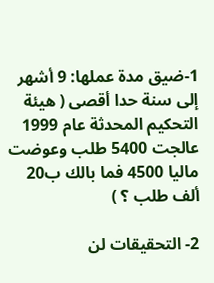1-ضيق مدة عملها: 9 أشهر إلى سنة حدا أقصى ( هيئة التحكيم المحدثة عام 1999 عالجت 5400 طلب وعوضت ماليا 4500 فما بالك ب20 ألف طلب ؟ )

2- التحقيقات لن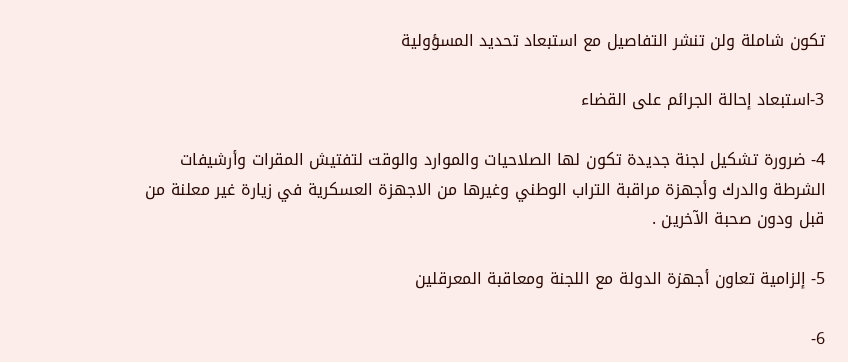تكون شاملة ولن تنشر التفاصيل مع استبعاد تحديد المسؤولية

3-استبعاد إحالة الجرائم على القضاء

4- ضرورة تشكيل لجنة جديدة تكون لها الصلاحيات والموارد والوقت لتفتيش المقرات وأرشيفات الشرطة والدرك وأجهزة مراقبة التراب الوطني وغيرها من الاجهزة العسكرية في زيارة غير معلنة من قبل ودون صحبة الآخرين .

5- إلزامية تعاون أجهزة الدولة مع اللجنة ومعاقبة المعرقلين

6-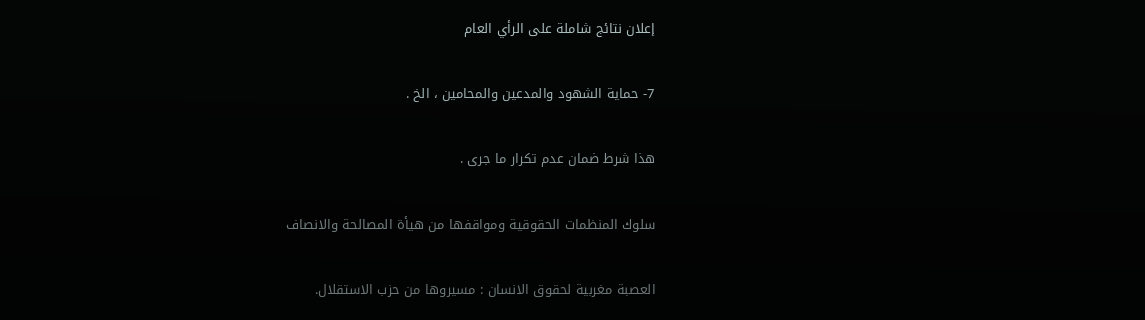إعلان نتائج شاملة على الرأي العام

7- حماية الشهود والمدعين والمحامين ، الخ .

هذا شرط ضمان عدم تكرار ما جرى .

سلوك المنظمات الحقوقية ومواقفها من هيأة المصالحة والانصاف

العصبة مغربية لحقوق الانسان : مسيروها من حزب الاستقلال.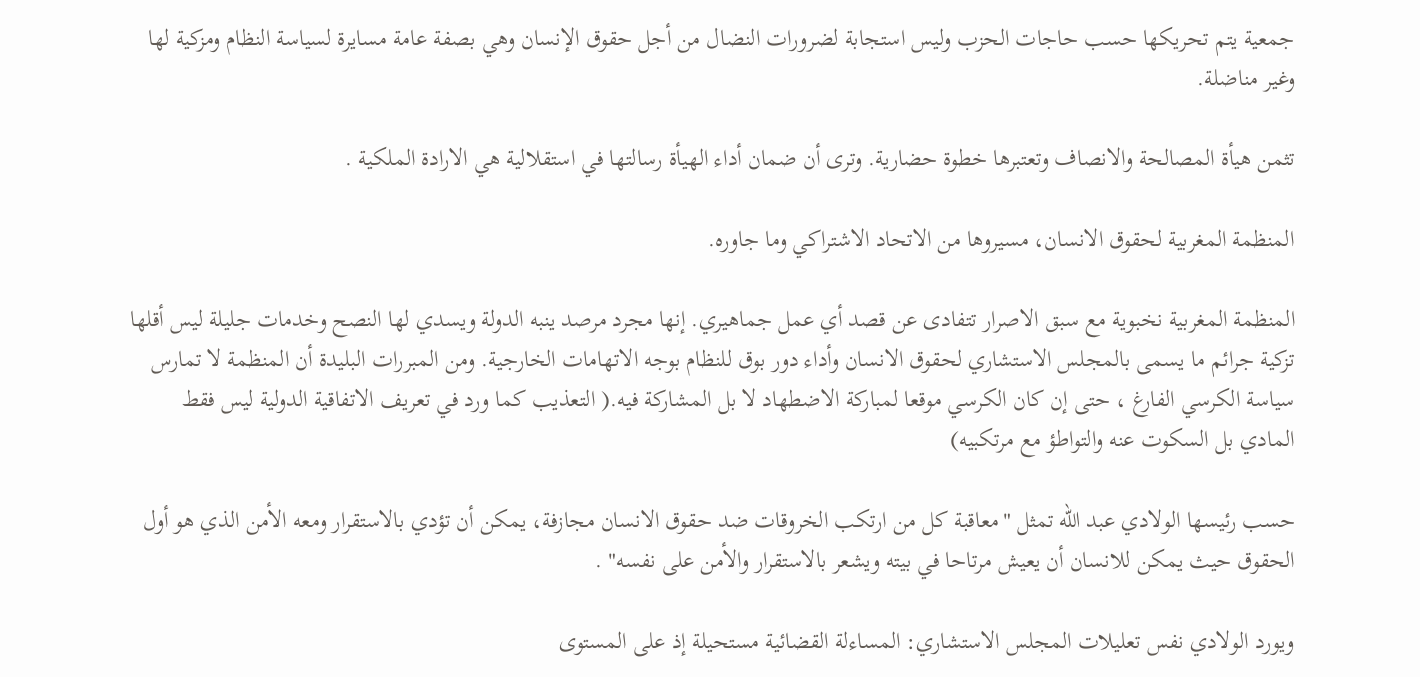جمعية يتم تحريكها حسب حاجات الحزب وليس استجابة لضرورات النضال من أجل حقوق الإنسان وهي بصفة عامة مسايرة لسياسة النظام ومزكية لها وغير مناضلة.

تثمن هيأة المصالحة والانصاف وتعتبرها خطوة حضارية. وترى أن ضمان أداء الهيأة رسالتها في استقلالية هي الارادة الملكية .

المنظمة المغربية لحقوق الانسان، مسيروها من الاتحاد الاشتراكي وما جاوره.

المنظمة المغربية نخبوية مع سبق الاصرار تتفادى عن قصد أي عمل جماهيري. إنها مجرد مرصد ينبه الدولة ويسدي لها النصح وخدمات جليلة ليس أقلها تزكية جرائم ما يسمى بالمجلس الاستشاري لحقوق الانسان وأداء دور بوق للنظام بوجه الاتهامات الخارجية. ومن المبررات البليدة أن المنظمة لا تمارس سياسة الكرسي الفارغ ، حتى إن كان الكرسي موقعا لمباركة الاضطهاد لا بل المشاركة فيه.( التعذيب كما ورد في تعريف الاتفاقية الدولية ليس فقط المادي بل السكوت عنه والتواطؤ مع مرتكبيه)

حسب رئيسها الولادي عبد الله تمثل "معاقبة كل من ارتكب الخروقات ضد حقوق الانسان مجازفة، يمكن أن تؤدي بالاستقرار ومعه الأمن الذي هو أول الحقوق حيث يمكن للانسان أن يعيش مرتاحا في بيته ويشعر بالاستقرار والأمن على نفسه" .

ويورد الولادي نفس تعليلات المجلس الاستشاري: المساءلة القضائية مستحيلة إذ على المستوى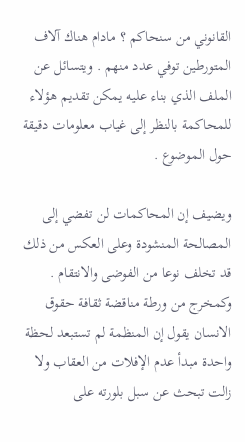القانوني من سنحاكم ؟ مادام هناك آلاف المتورطين توفي عدد منهم . ويتسائل عن الملف الذي بناء عليه يمكن تقديم هؤلاء للمحاكمة بالنظر إلى غياب معلومات دقيقة حول الموضوع .

ويضيف إن المحاكمات لن تفضي إلى المصالحة المنشودة وعلى العكس من ذلك قد تخلف نوعا من الفوضى والانتقام . وكمخرج من ورطة مناقضة ثقافة حقوق الانسان يقول إن المنظمة لم تستبعد لحظة واحدة مبدأ عدم الإفلات من العقاب ولا زالت تبحث عن سبل بلورته على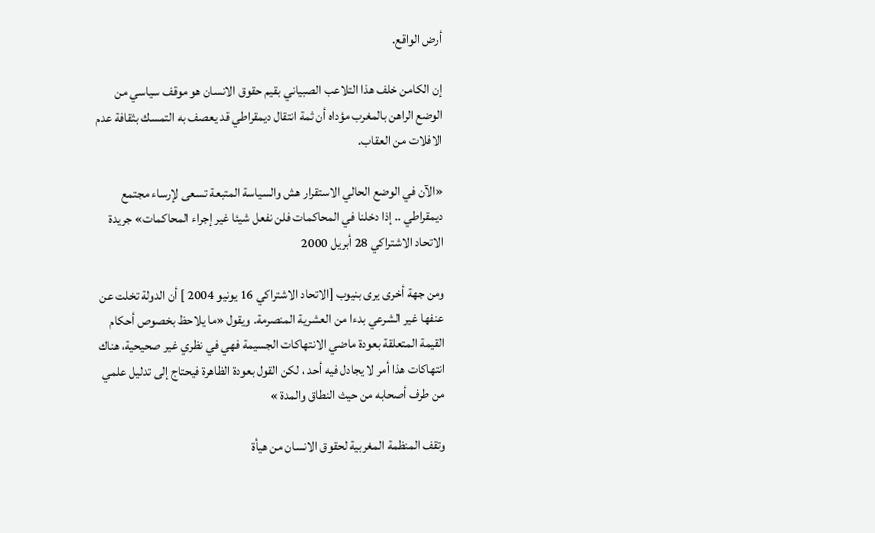أرض الواقع.

إن الكامن خلف هذا التلاعب الصبياني بقيم حقوق الانسان هو موقف سياسي من الوضع الراهن بالمغرب مؤداه أن ثمة انتقال ديمقراطي قد يعصف به التمسك بثقافة عدم الافلات من العقاب.

«الآن في الوضع الحالي الاستقرار هش والسياسة المتبعة تسعى لإرساء مجتمع ديمقراطي .. إذا دخلنا في المحاكمات فلن نفعل شيئا غير إجراء المحاكمات» جريدة الاتحاد الاشتراكي 28 أبريل 2000

ومن جهة أخرى يرى بنيوب [الاتحاد الاشتراكي 16 يونيو 2004 ] أن الدولة تخلت عن عنفها غير الشرعي بدءا من العشرية المنصرمة. ويقول «ما يلاحظ بخصوص أحكام القيمة المتعلقة بعودة ماضي الانتهاكات الجسيمة فهي في نظري غير صحيحية، هناك انتهاكات هذا أمر لا يجادل فيه أحد ، لكن القول بعودة الظاهرة فيحتاج إلى تدليل علمي من طرف أصحابه من حيث النطاق والمدة »

وتقف المنظمة المغربية لحقوق الانسان من هيأة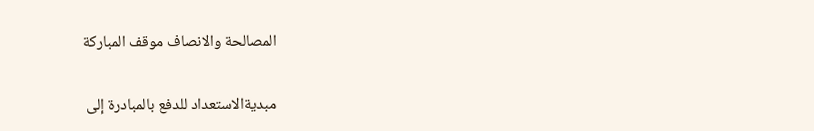المصالحة والانصاف موقف المباركة

مبديةالاستعداد للدفع بالمبادرة إلى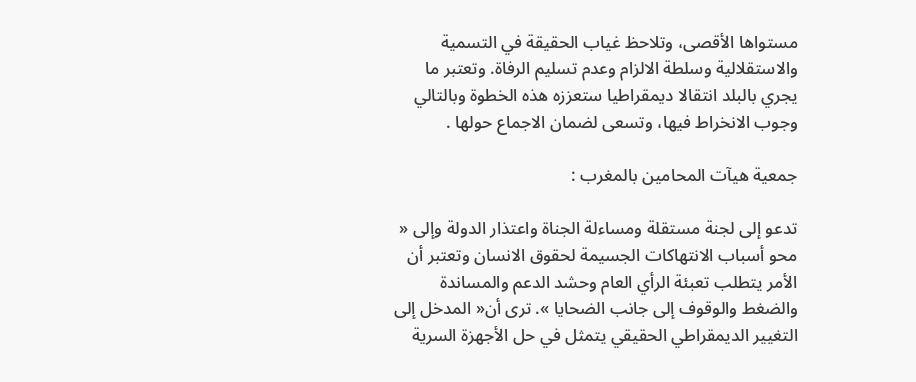مستواها الأقصى، وتلاحظ غياب الحقيقة في التسمية والاستقلالية وسلطة الالزام وعدم تسليم الرفاة. وتعتبر ما يجري بالبلد انتقالا ديمقراطيا ستعززه هذه الخطوة وبالتالي وجوب الانخراط فيها، وتسعى لضمان الاجماع حولها .

جمعية هيآت المحامين بالمغرب :

تدعو إلى لجنة مستقلة ومساءلة الجناة واعتذار الدولة وإلى « محو أسباب الانتهاكات الجسيمة لحقوق الانسان وتعتبر أن الأمر يتطلب تعبئة الرأي العام وحشد الدعم والمساندة والضغط والوقوف إلى جانب الضحايا ». ترى أن« المدخل إلى التغيير الديمقراطي الحقيقي يتمثل في حل الأجهزة السرية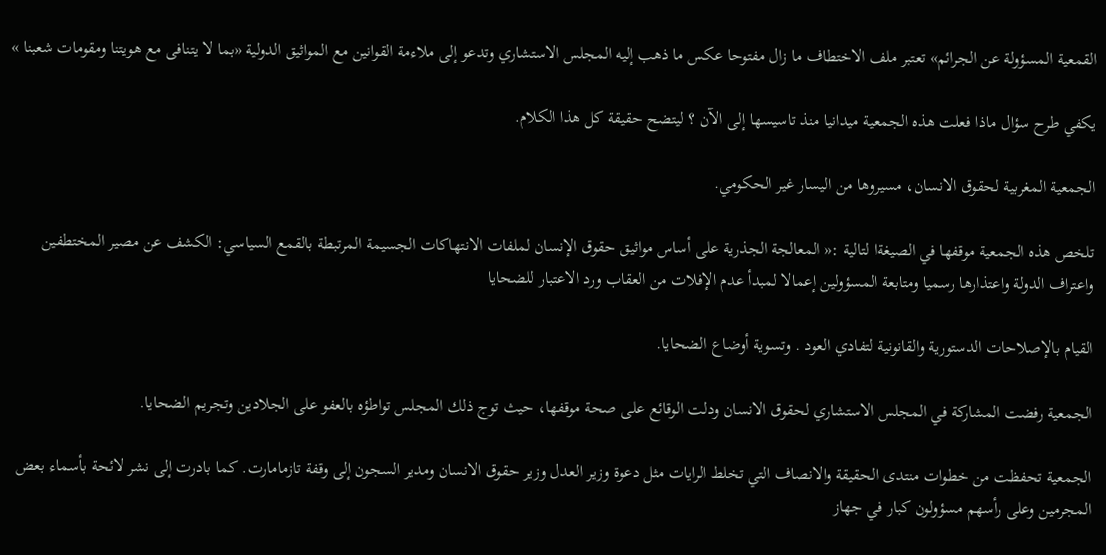القمعية المسؤولة عن الجرائم» تعتبر ملف الاختطاف ما زال مفتوحا عكس ما ذهب إليه المجلس الاستشاري وتدعو إلى ملاءمة القوانين مع المواثيق الدولية «بما لا يتنافى مع هويتنا ومقومات شعبنا »

يكفي طرح سؤال ماذا فعلت هذه الجمعية ميدانيا منذ تاسيسها إلى الآن ؟ ليتضح حقيقة كل هذا الكلام.

الجمعية المغربية لحقوق الانسان، مسيروها من اليسار غير الحكومي.

تلخص هذه الجمعية موقفها في الصيغةا لتالية :« المعالجة الجذرية على أساس مواثيق حقوق الإنسان لملفات الانتهاكات الجسيمة المرتبطة بالقمع السياسي: الكشف عن مصير المختطفين واعتراف الدولة واعتذارها رسميا ومتابعة المسؤولين إعمالا لمبدأ عدم الإفلات من العقاب ورد الاعتبار للضحايا

القيام بالإصلاحات الدستورية والقانونية لتفادي العود . وتسوية أوضاع الضحايا.

الجمعية رفضت المشاركة في المجلس الاستشاري لحقوق الانسان ودلت الوقائع على صحة موقفها، حيث توج ذلك المجلس تواطؤه بالعفو على الجلادين وتجريم الضحايا.

الجمعية تحفظت من خطوات منتدى الحقيقة والانصاف التي تخلط الرايات مثل دعوة وزير العدل وزير حقوق الانسان ومدير السجون إلى وقفة تازمامارت. كما بادرت إلى نشر لائحة بأسماء بعض المجرمين وعلى رأسهم مسؤولون كبار في جهاز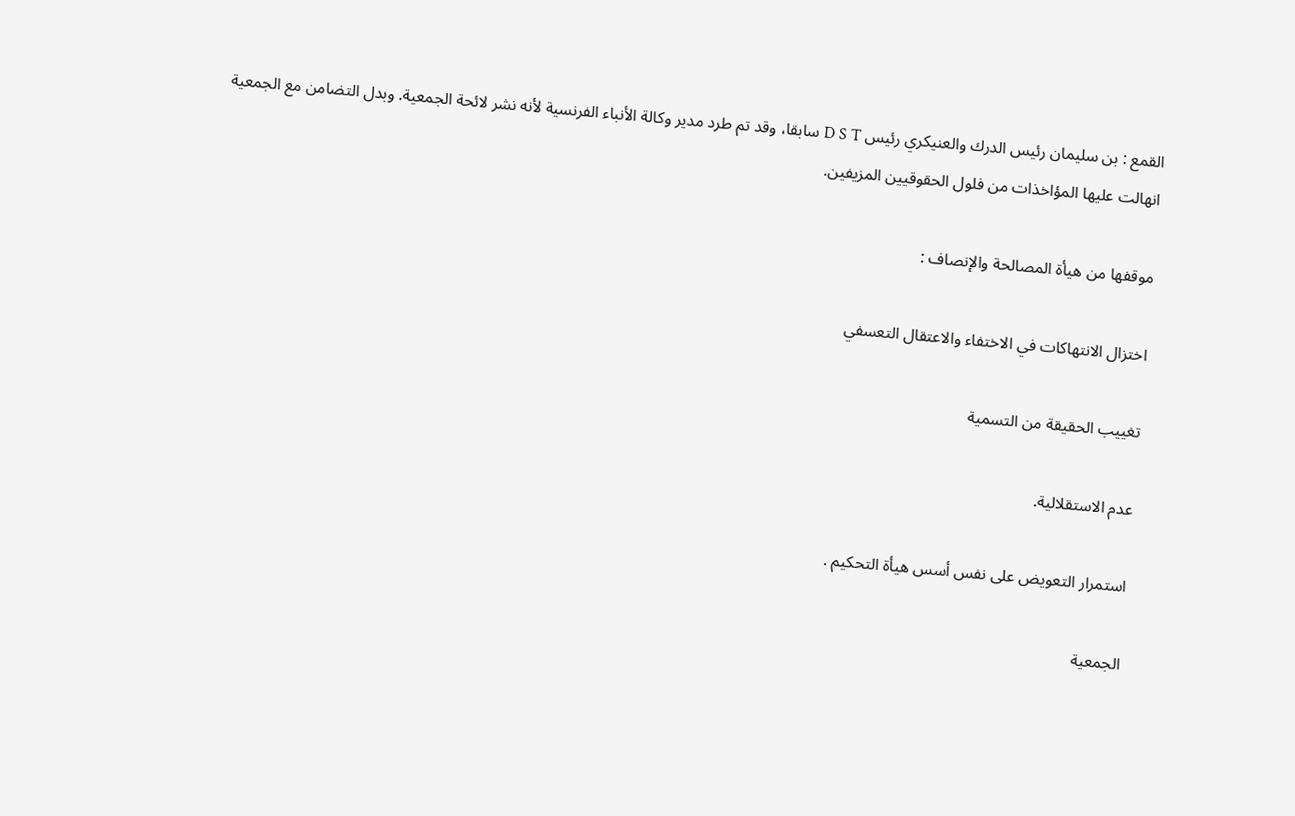القمع : بن سليمان رئيس الدرك والعنيكري رئيس D S T سابقا، وقد تم طرد مدير وكالة الأنباء الفرنسية لأنه نشر لائحة الجمعية. وبدل التضامن مع الجمعية انهالت عليها المؤاخذات من فلول الحقوقيين المزيفين.

موقفها من هيأة المصالحة والإنصاف :

اختزال الانتهاكات في الاختفاء والاعتقال التعسفي

تغييب الحقيقة من التسمية

عدم الاستقلالية.

استمرار التعويض على نفس أسس هيأة التحكيم .

الجمعية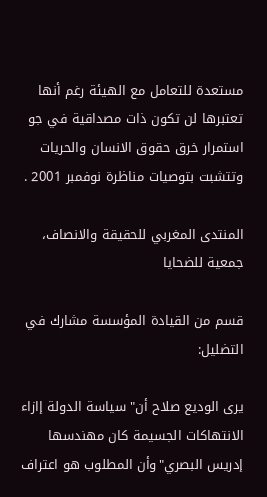مستعدة للتعامل مع الهيئة رغم أنها تعتبرها لن تكون ذات مصداقية في جو استمرار خرق حقوق الانسان والحريات وتتشبت بتوصيات مناظرة نوفمبر 2001 .

المنتدى المغربي للحقيقة والانصاف، جمعية للضحايا

قسم من القيادة المؤسسة مشارك في التضليل:

يرى الوديع صلاح أن" سياسة الدولة إازاء الانتهاكات الجسيمة كان مهندسها إدريس البصري"وأن المطلوب هو اعتراف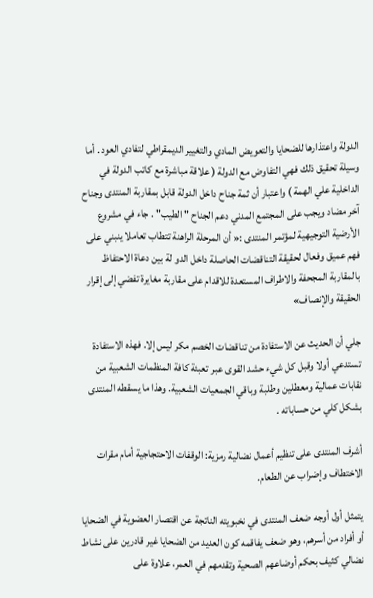الدولة واعتذارها للضحايا والتعويض المادي والتغيير الديمقراطي لتفادي العود . أما وسيلة تحقيق ذلك فهي التفاوض مع الدولة ( علاقة مباشرة مع كاتب الدولة في الداخلية علي الهمة ) واعتبار أن ثمة جناح داخل الدولة قابل بمقاربة المنتدى وجناح آخر مضاد ويجب على المجتمع المدني دعم الجناح " الطيب" . جاء في مشروع الأرضية التوجيهية لمؤتمر المنتدى :« أن المرحلة الراهنة تتطاب تعاملا ينبني على فهم عميق وفعال لحقيقة التناقضات الحاصلة داخل الدو لة بين دعاة الاحتفاظ بالمقاربة المجحفة والاطراف المستعدة للاقدام على مقاربة مغايرة تفضي إلى إقرار الحقيقة والإنصاف»

جلي أن الحديث عن الاستفادة من تناقضات الخصم مكر ليس إلا. فهذه الاستفادة تستدعي أولا وقبل كل شيء حشد القوى عبر تعبئة كافة المنظمات الشعبية من نقابات عمالية ومعطلين وطلبة وباقي الجمعيات الشعبية. وهذا ما يسقطه المنتدى بشكل كلي من حساباته .

أشرف المنتدى على تنظيم أعمال نضالية رمزية: الوقفات الاحتجاجية أمام مقرات الاختطاف وإضراب عن الطعام.

يتمثل أول أوجه ضعف المنتدى في نخبويته الناتجة عن اقتصار العضوية في الضحايا أو أفراد من أسرهم، وهو ضعف يفاقمه كون العديد من الضحايا غير قادرين على نشاط نضالي كثيف بحكم أوضاعهم الصحية وتقدمهم في العمر، علاوة على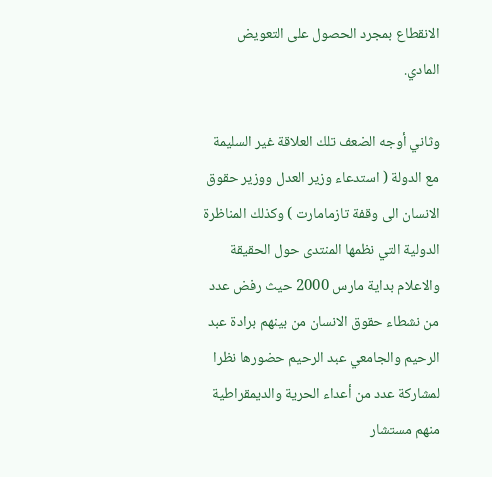الانقطاع بمجرد الحصول على التعويض المادي.

وثاني أوجه الضعف تلك العلاقة غير السليمة مع الدولة ( استدعاء وزير العدل ووزير حقوق الانسان الى وقفة تازمامارت ) وكذلك المناظرة الدولية التي نظمها المنتدى حول الحقيقة والاعلام بداية مارس 2000 حيث رفض عدد من نشطاء حقوق الانسان من بينهم برادة عبد الرحيم والجامعي عبد الرحيم حضورها نظرا لمشاركة عدد من أعداء الحرية والديمقراطية منهم مستشار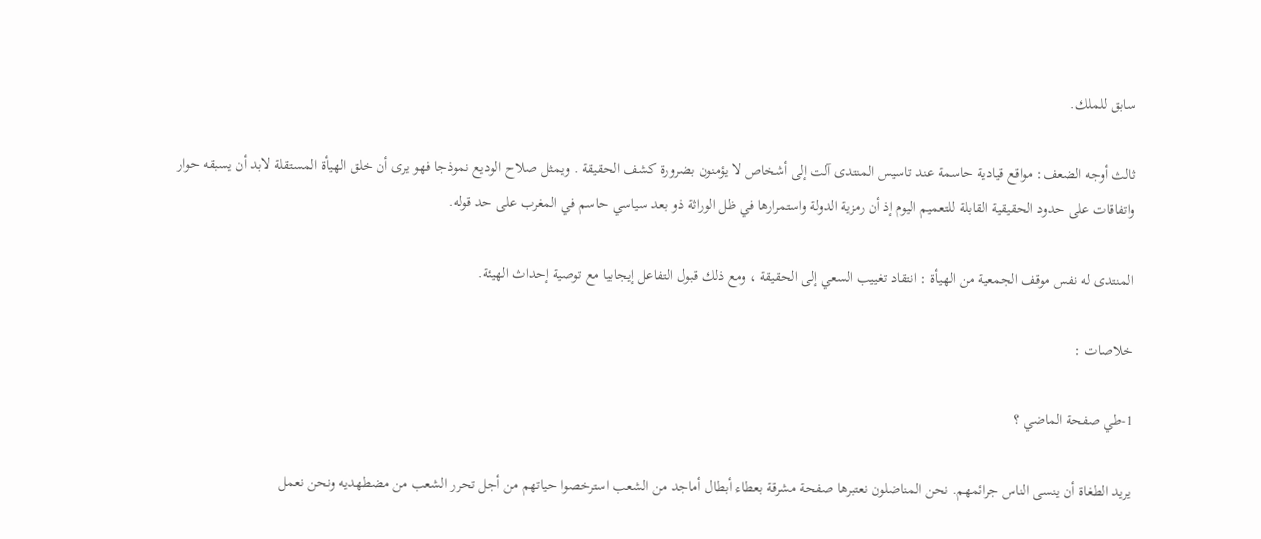سابق للملك.

ثالث أوجه الضعف: مواقع قيادية حاسمة عند تاسيس المنتدى آلت إلى أشخاص لا يؤمنون بضرورة كشف الحقيقة . ويمثل صلاح الوديع نموذجا فهو يرى أن خلق الهيأة المستقلة لابد أن يسبقه حوار واتفاقات على حدود الحقيقية القابلة للتعميم اليوم إذ أن رمزية الدولة واستمرارها في ظل الوراثة ذو بعد سياسي حاسم في المغرب على حد قوله.

المنتدى له نفس موقف الجمعية من الهيأة : انتقاد تغييب السعي إلى الحقيقة ، ومع ذلك قبول التفاعل إيجابيا مع توصية إحداث الهيئة.

خلاصات :

1-طي صفحة الماضي ؟

يريد الطغاة أن ينسى الناس جرائمهم. نحن المناضلون نعتبرها صفحة مشرقة بعطاء أبطال أماجد من الشعب استرخصوا حياتهم من أجل تحرر الشعب من مضطهديه ونحن نعمل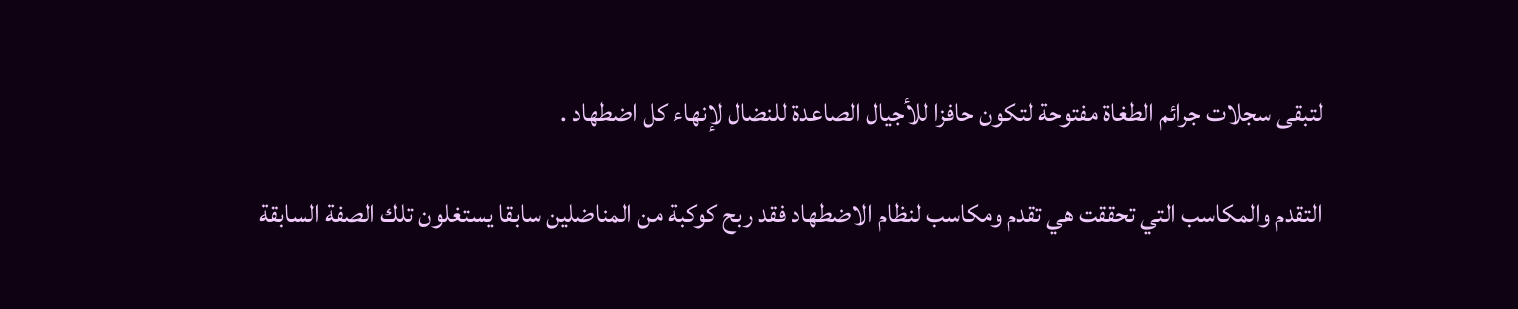لتبقى سجلات جرائم الطغاة مفتوحة لتكون حافزا للأجيال الصاعدة للنضال لإنهاء كل اضطهاد .

التقدم والمكاسب التي تحققت هي تقدم ومكاسب لنظام الاضطهاد فقد ربح كوكبة من المناضلين سابقا يستغلون تلك الصفة السابقة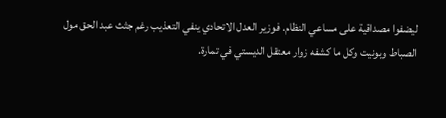ليضفوا مصداقية على مساعي النظام. فوزير العدل الاتحادي ينفي التعذيب رغم جثث عبد الحق مول الصباط وبونيت وكل ما كشفه زوار معتقل الديستي في تمارة.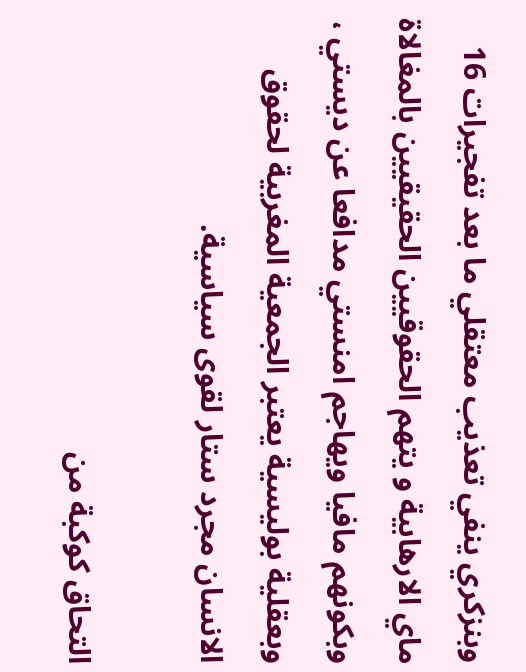وبنزكري ينفي تعذيب معتقلي ما بعد تفجيرات 16 ماي الارهابية و يتهم الحقوقيين الحقيقيين بالمغالاة وبكونهم مافيا ويهاجم امنستي مدافعا عن ديستي ، وبعقلية بوليسية يعتبر الجمعية المغربية لحقوق الانسان مجرد ستار لقوى سياسية.

التحاق كوكبة من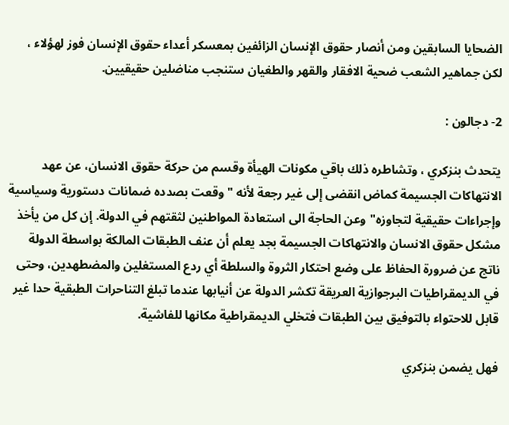الضحايا السابقين ومن أنصار حقوق الإنسان الزائفين بمعسكر أعداء حقوق الإنسان فوز لهؤلاء ، لكن جماهير الشعب ضحية الافقار والقهر والطغيان ستنجب مناضلين حقيقيين.

2- دجالون :

يتحدث بنزكري ، وتشاطره ذلك باقي مكونات الهيأة وقسم من حركة حقوق الانسان، عن عهد الانتهاكات الجسيمة كماض انقضى إلى غير رجعة لأنه "وقعت بصدده ضمانات دستورية وسياسية وإجراءات حقيقية لتجاوزه" وعن الحاجة الى استعادة المواطنين لثقتهم في الدولة. إن كل من يأخذ مشكل حقوق الانسان والانتهاكات الجسيمة بجد يعلم أن عنف الطبقات المالكة بواسطة الدولة ناتج عن ضرورة الحفاظ على وضع احتكار الثروة والسلطة أي ردع المستغلين والمضطهدين، وحتى في الديمقراطيات البرجوازية العريقة تكشر الدولة عن أنيابها عندما تبلغ التناحرات الطبقية حدا غير قابل للاحتواء بالتوفيق بين الطبقات فتخلي الديمقراطية مكانها للفاشية.

فهل يضمن بنزكري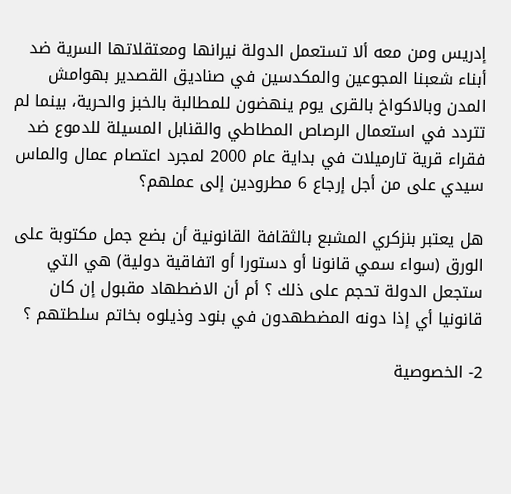إدريس ومن معه ألا تستعمل الدولة نيرانها ومعتقلاتها السرية ضد أبناء شعبنا المجوعين والمكدسين في صناديق القصدير بهوامش المدن وبالاكواخ بالقرى يوم ينهضون للمطالبة بالخبز والحرية، بينما لم تتردد في استعمال الرصاص المطاطي والقنابل المسيلة للدموع ضد فقراء قرية تارميلات في بداية عام 2000 لمجرد اعتصام عمال والماس سيدي على من أجل إرجاع 6 مطرودين إلى عملهم؟

هل يعتبر بنزكري المشبع بالثقافة القانونية أن بضع جمل مكتوبة على الورق (سواء سمي قانونا أو دستورا أو اتفاقية دولية) هي التي ستجعل الدولة تحجم على ذلك ؟ أم أن الاضطهاد مقبول إن كان قانونيا أي إذا دونه المضطهدون في بنود وذيلوه بخاتم سلطتهم ؟

2- الخصوصية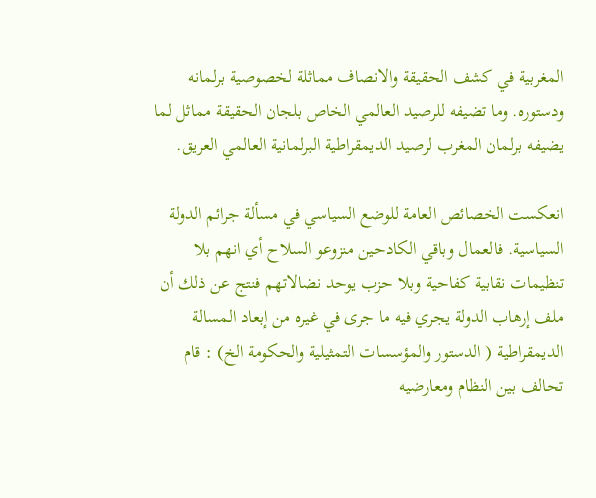المغربية في كشف الحقيقة والانصاف مماثلة لخصوصية برلمانه ودستوره. وما تضيفه للرصيد العالمي الخاص بلجان الحقيقة مماثل لما يضيفه برلمان المغرب لرصيد الديمقراطية البرلمانية العالمي العريق.

انعكست الخصائص العامة للوضع السياسي في مسألة جرائم الدولة السياسية. فالعمال وباقي الكادحين منزوعو السلاح أي انهم بلا تنظيمات نقابية كفاحية وبلا حزب يوحد نضالاتهم فنتج عن ذلك أن ملف إرهاب الدولة يجري فيه ما جرى في غيره من إبعاد المسالة الديمقراطية ( الدستور والمؤسسات التمثيلية والحكومة الخ) : قام تحالف بين النظام ومعارضيه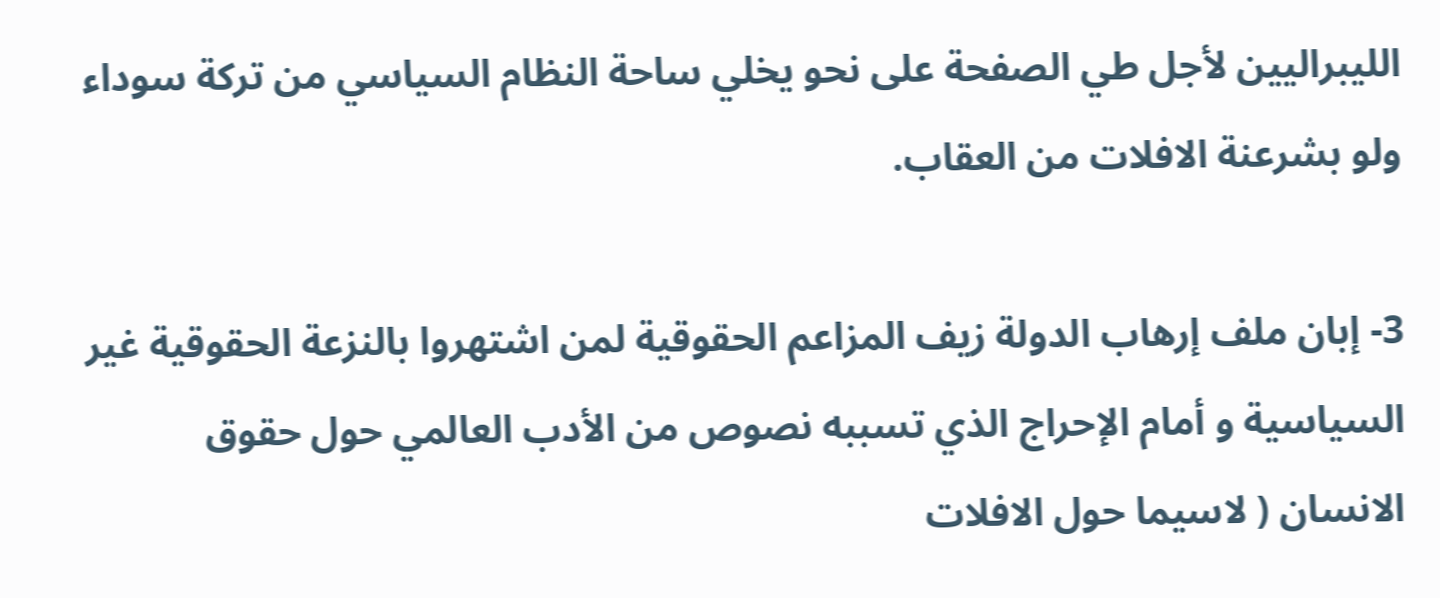الليبراليين لأجل طي الصفحة على نحو يخلي ساحة النظام السياسي من تركة سوداء ولو بشرعنة الافلات من العقاب.

3- إبان ملف إرهاب الدولة زيف المزاعم الحقوقية لمن اشتهروا بالنزعة الحقوقية غير السياسية و أمام الإحراج الذي تسببه نصوص من الأدب العالمي حول حقوق الانسان ( لاسيما حول الافلات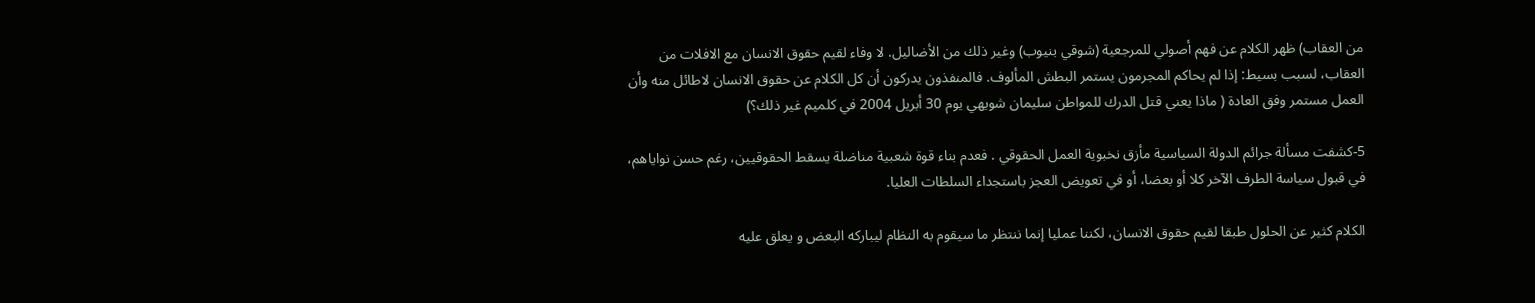من العقاب) ظهر الكلام عن فهم أصولي للمرجعية (شوقي بنيوب) وغير ذلك من الأضاليل. لا وفاء لقيم حقوق الانسان مع الافلات من العقاب، لسبب بسيط: إذا لم يحاكم المجرمون يستمر البطش المألوف. فالمنفذون يدركون أن كل الكلام عن حقوق الانسان لاطائل منه وأن العمل مستمر وفق العادة ( ماذا يعني قتل الدرك للمواطن سليمان شويهي يوم 30 أبريل 2004 في كلميم غير ذلك؟)

5-كشفت مسألة جرائم الدولة السياسية مأزق نخبوية العمل الحقوقي . فعدم بناء قوة شعبية مناضلة يسقط الحقوقيين، رغم حسن نواياهم، في قبول سياسة الطرف الآخر كلا أو بعضا، أو في تعويض العجز باستجداء السلطات العليا.

الكلام كثير عن الحلول طبقا لقيم حقوق الانسان، لكننا عمليا إنما ننتظر ما سيقوم به النظام ليباركه البعض و يعلق عليه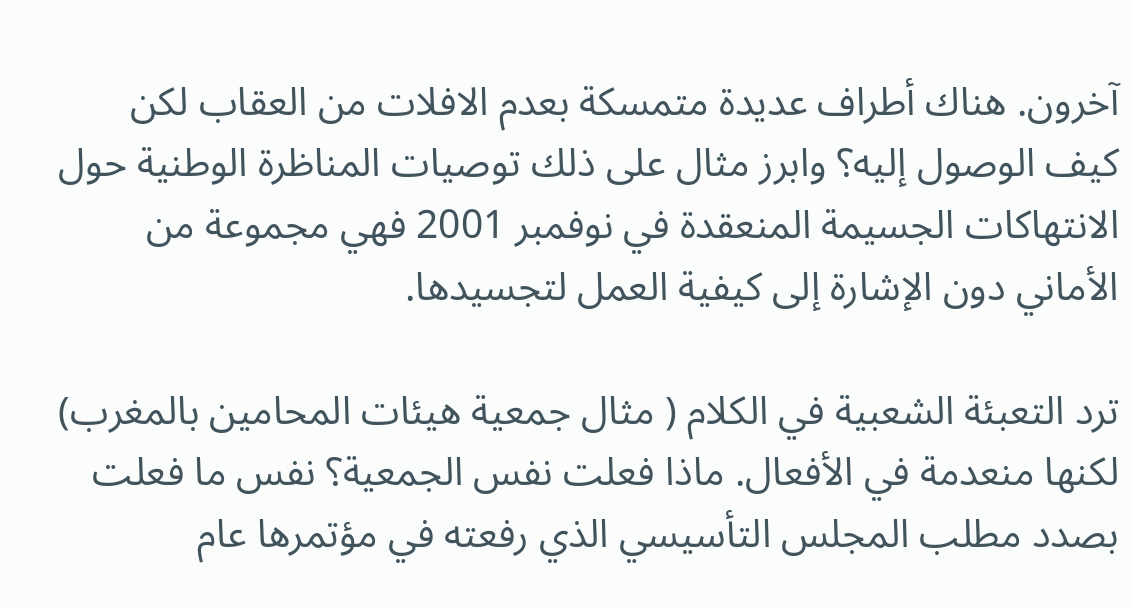آخرون. هناك أطراف عديدة متمسكة بعدم الافلات من العقاب لكن كيف الوصول إليه؟ وابرز مثال على ذلك توصيات المناظرة الوطنية حول الانتهاكات الجسيمة المنعقدة في نوفمبر 2001 فهي مجموعة من الأماني دون الإشارة إلى كيفية العمل لتجسيدها.

ترد التعبئة الشعبية في الكلام ( مثال جمعية هيئات المحامين بالمغرب) لكنها منعدمة في الأفعال. ماذا فعلت نفس الجمعية؟ نفس ما فعلت بصدد مطلب المجلس التأسيسي الذي رفعته في مؤتمرها عام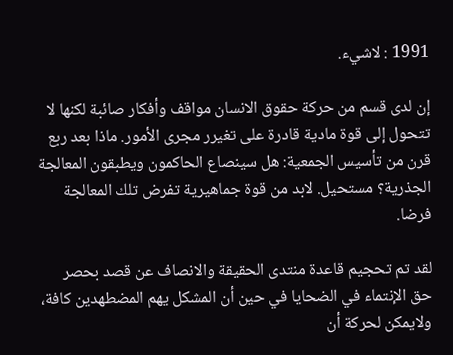1991 : لاشيء.

إن لدى قسم من حركة حقوق الانسان مواقف وأفكار صائبة لكنها لا تتحول إلى قوة مادية قادرة على تغيرر مجرى الأمور. ماذا بعد ربع قرن من تأسيس الجمعية: هل سينصاع الحاكمون ويطبقون المعالجة الجذرية؟ مستحيل. لابد من قوة جماهيرية تفرض تلك المعالجة فرضا.

لقد تم تحجيم قاعدة منتدى الحقيقة والانصاف عن قصد بحصر حق الإنتماء في الضحايا في حين أن المشكل يهم المضطهدين كافة، ولايمكن لحركة أن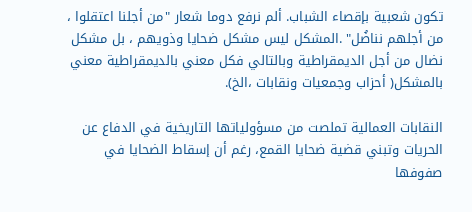تكون شعبية بإقصاء الشباب. ألم نرفع دوما شعار "من أجلنا اعتقلوا ، من أجلهم نناضُل" .المشكل ليس مشكل ضحايا وذويهم ، بل مشكل نضال من أجل الديمقراطية وبالتالي فكل معني بالديمقراطية معني بالمشكل( أحزاب وجمعيات ونقابات ،الخ).

النقابات العمالية تملصت من مسؤولياتها التاريخية في الدفاع عن الحريات وتبني قضية ضحايا القمع، رغم أن إسقاط الضحايا في صفوفها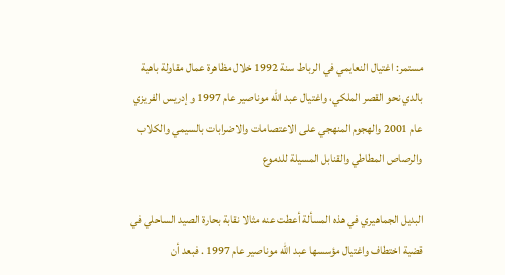مستمر: اغتيال النعايمي في الرباط سنة 1992 خلال مظاهرة عمال مقاولة باهية بالدي نحو القصر الملكي، واغتيال عبد الله موناصير عام 1997 و إدريس الفريزي عام 2001 والهجوم المنهجي على الاعتصامات والاضرابات بالسيمي والكلاب والرصاص المطاطي والقنابل المسيلة للدموع

البديل الجماهيري في هذه المسألة أعطت عنه مثالا نقابة بحارة الصيد الساحلي في قضية اختطاف واغتيال مؤسسها عبد الله موناصير عام 1997 . فبعد أن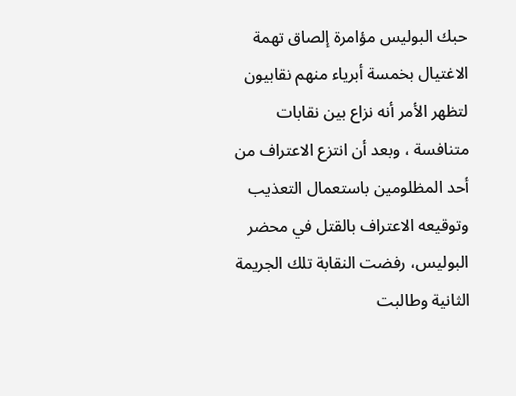حبك البوليس مؤامرة إلصاق تهمة الاغتيال بخمسة أبرياء منهم نقابيون لتظهر الأمر أنه نزاع بين نقابات متنافسة ، وبعد أن انتزع الاعتراف من أحد المظلومين باستعمال التعذيب وتوقيعه الاعتراف بالقتل في محضر البوليس، رفضت النقابة تلك الجريمة الثانية وطالبت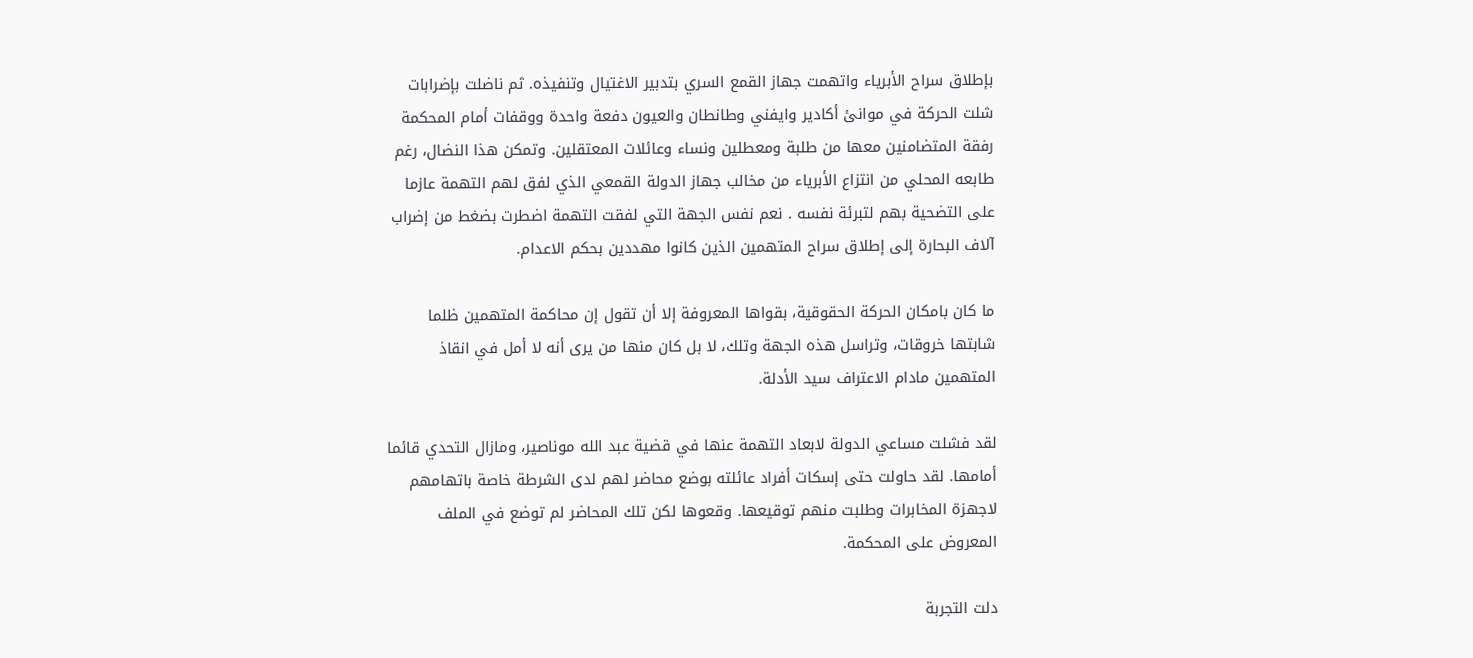بإطلاق سراح الأبرياء واتهمت جهاز القمع السري بتدبير الاغتيال وتنفيذه. ثم ناضلت بإضرابات شلت الحركة في موانئ أكادير وايفني وطانطان والعيون دفعة واحدة ووقفات أمام المحكمة رفقة المتضامنين معها من طلبة ومعطلين ونساء وعائلات المعتقلين. وتمكن هذا النضال، رغم طابعه المحلي من انتزاع الأبرياء من مخالب جهاز الدولة القمعي الذي لفق لهم التهمة عازما على التضحية بهم لتبرئة نفسه . نعم نفس الجهة التي لفقت التهمة اضطرت بضغط من إضراب آلاف البحارة إلى إطلاق سراح المتهمين الذين كانوا مهددين بحكم الاعدام.

ما كان بامكان الحركة الحقوقية، بقواها المعروفة إلا أن تقول إن محاكمة المتهمين ظلما شابتها خروقات، وتراسل هذه الجهة وتلك، لا بل كان منها من يرى أنه لا أمل في انقاذ المتهمين مادام الاعتراف سيد الأدلة.

لقد فشلت مساعي الدولة لابعاد التهمة عنها في قضية عبد الله موناصير، ومازال التحدي قائما أمامها. لقد حاولت حتى إسكات أفراد عائلته بوضع محاضر لهم لدى الشرطة خاصة باتهامهم لاجهزة المخابرات وطلبت منهم توقيعها. وقعوها لكن تلك المحاضر لم توضع في الملف المعروض على المحكمة.

دلت التجربة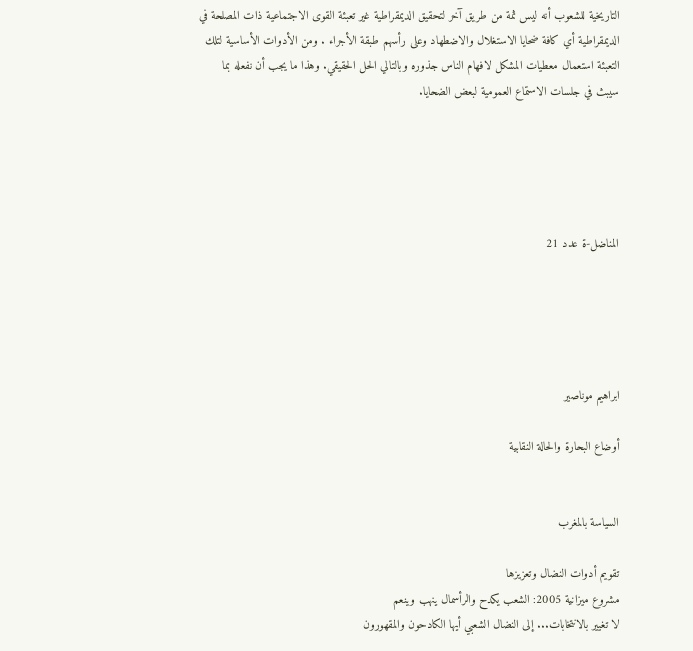التاريخية للشعوب أنه ليس ثمة من طريق آخر لتحقيق الديمقراطية غير تعبئة القوى الاجتماعية ذات المصلحة في الديمقراطية أي كافة ضحايا الاستغلال والاضطهاد وعلى رأسهم طبقة الأجراء . ومن الأدوات الأساسية لتلك التعبئة استعمال معطيات المشكل لافهام الناس جذوره وبالتالي الحل الحقيقي. وهذا ما يجب أن نفعله بما سيبث في جلسات الاستماع العمومية لبعض الضحايا.





المناضل-ة عدد 21





ابراهيم موناصير

أوضاع البحارة والحالة النقابية


السياسة بالمغرب

تقويم أدوات النضال وتعزيزها
مشروع ميزانية 2005: الشعب يكدح والرأسمال ينهب وينعم
لا تغيير بالانتخابات... إلى النضال الشعبي أيها الكادحون والمقهورون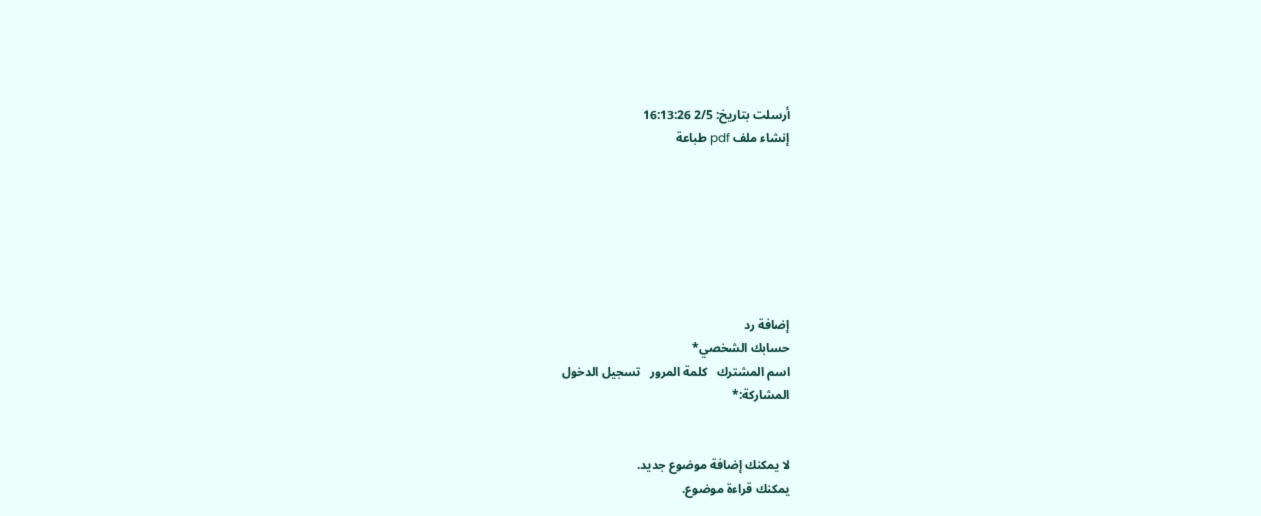أرسلت بتاريخ: 2/5 16:13:26
إنشاء ملف pdf طباعة







إضافة رد
حسابك الشخصي*
اسم المشترك   كلمة المرور   تسجيل الدخول
المشاركة:*


لا يمكنك إضافة موضوع جديد.
يمكنك قراءة موضوع.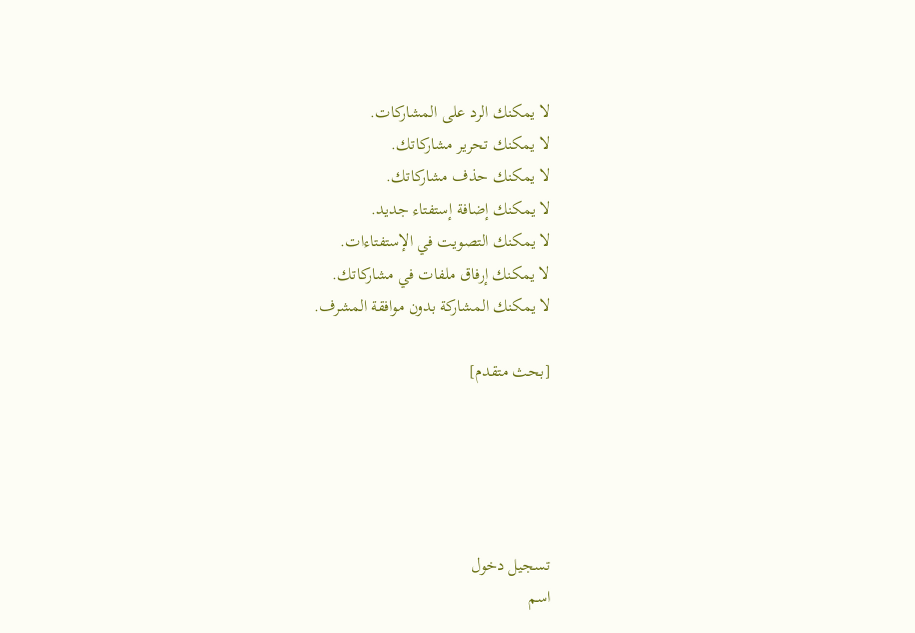لا يمكنك الرد على المشاركات.
لا يمكنك تحرير مشاركاتك.
لا يمكنك حذف مشاركاتك.
لا يمكنك إضافة إستفتاء جديد.
لا يمكنك التصويت في الإستفتاءات.
لا يمكنك إرفاق ملفات في مشاركاتك.
لا يمكنك المشاركة بدون موافقة المشرف.

[بحث متقدم]





تسجيل دخول
اسم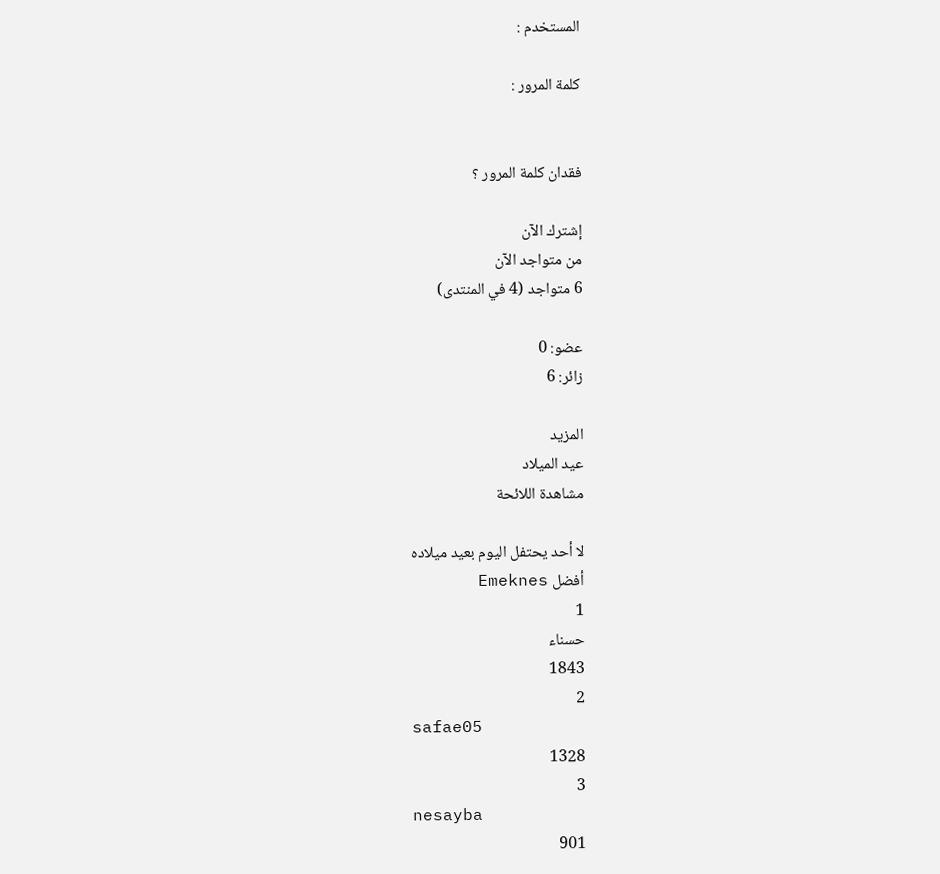المستخدم :

كلمة المرور :


فقدان كلمة المرور ؟

إشترك الآن
من متواجد الآن
6 متواجد (4 في المنتدى)

عضو: 0
زائر: 6

المزيد
عيد الميلاد
مشاهدة اللائحة

لا أحد يحتفل اليوم بعيد ميلاده
أفضل Emeknes
1
حسناء
1843
2
safae05
1328
3
nesayba
901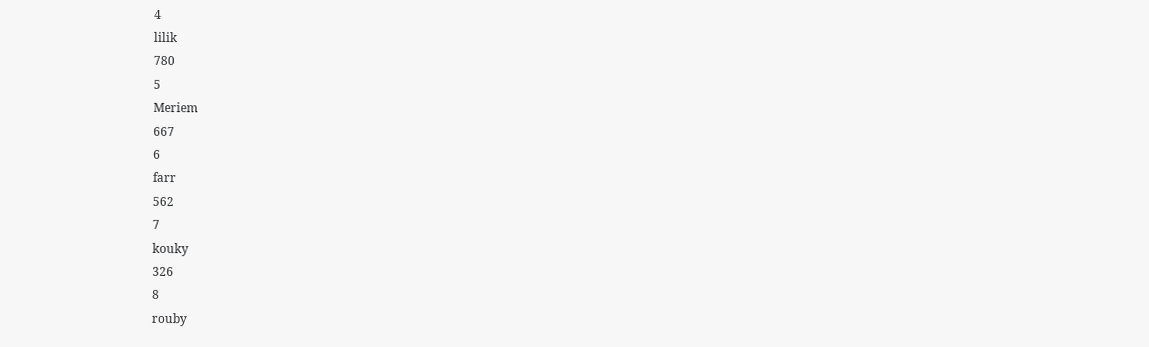4
lilik
780
5
Meriem
667
6
farr
562
7
kouky
326
8
rouby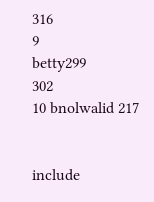316
9
betty299
302
10 bnolwalid 217


include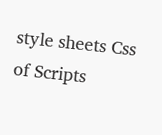style sheets Css of Scripts